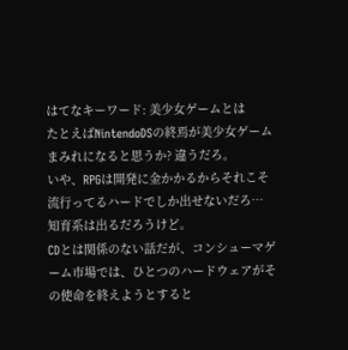はてなキーワード: 美少女ゲームとは
たとえばNintendoDSの終焉が美少女ゲームまみれになると思うか? 違うだろ。
いや、RPGは開発に金かかるからそれこそ流行ってるハードでしか出せないだろ…
知育系は出るだろうけど。
CDとは関係のない話だが、コンシューマゲーム市場では、ひとつのハードウェアがその使命を終えようとすると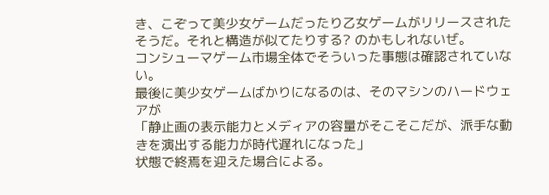き、こぞって美少女ゲームだったり乙女ゲームがリリースされたそうだ。それと構造が似てたりする? のかもしれないぜ。
コンシューマゲーム市場全体でそういった事態は確認されていない。
最後に美少女ゲームばかりになるのは、そのマシンのハードウェアが
「静止画の表示能力とメディアの容量がそこそこだが、派手な動きを演出する能力が時代遅れになった」
状態で終焉を迎えた場合による。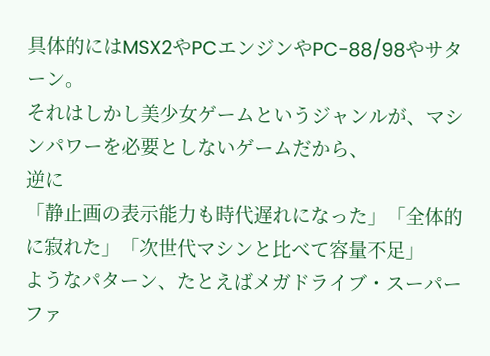具体的にはMSX2やPCエンジンやPC-88/98やサターン。
それはしかし美少女ゲームというジャンルが、マシンパワーを必要としないゲームだから、
逆に
「静止画の表示能力も時代遅れになった」「全体的に寂れた」「次世代マシンと比べて容量不足」
ようなパターン、たとえばメガドライブ・スーパーファ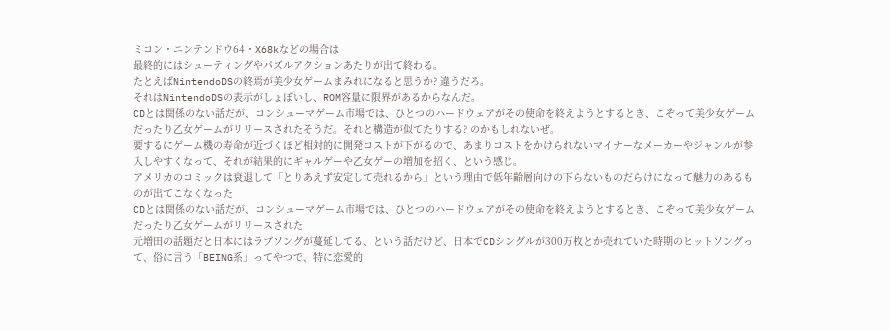ミコン・ニンテンドウ64・X68kなどの場合は
最終的にはシューティングやパズルアクションあたりが出て終わる。
たとえばNintendoDSの終焉が美少女ゲームまみれになると思うか? 違うだろ。
それはNintendoDSの表示がしょぼいし、ROM容量に限界があるからなんだ。
CDとは関係のない話だが、コンシューマゲーム市場では、ひとつのハードウェアがその使命を終えようとするとき、こぞって美少女ゲームだったり乙女ゲームがリリースされたそうだ。それと構造が似てたりする? のかもしれないぜ。
要するにゲーム機の寿命が近づくほど相対的に開発コストが下がるので、あまりコストをかけられないマイナーなメーカーやジャンルが参入しやすくなって、それが結果的にギャルゲーや乙女ゲーの増加を招く、という感じ。
アメリカのコミックは衰退して「とりあえず安定して売れるから」という理由で低年齢層向けの下らないものだらけになって魅力のあるものが出てこなくなった
CDとは関係のない話だが、コンシューマゲーム市場では、ひとつのハードウェアがその使命を終えようとするとき、こぞって美少女ゲームだったり乙女ゲームがリリースされた
元増田の話題だと日本にはラブソングが蔓延してる、という話だけど、日本でCDシングルが300万枚とか売れていた時期のヒットソングって、俗に言う「BEING系」ってやつで、特に恋愛的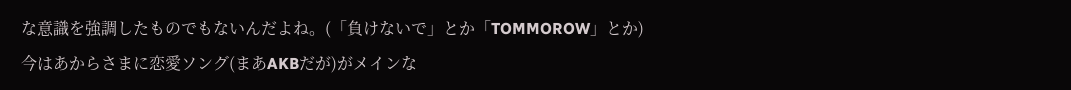な意識を強調したものでもないんだよね。(「負けないで」とか「TOMMOROW」とか)
今はあからさまに恋愛ソング(まあAKBだが)がメインな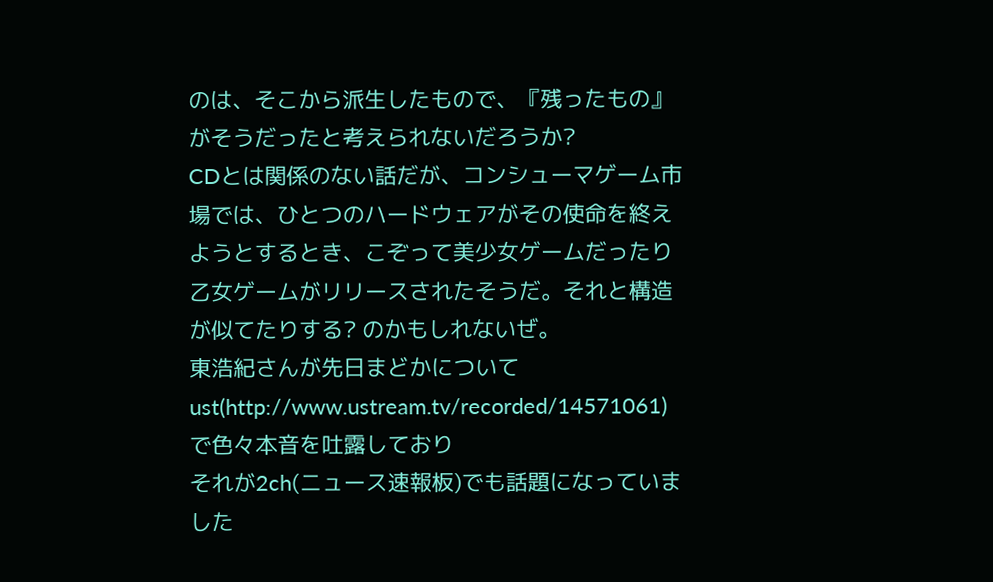のは、そこから派生したもので、『残ったもの』がそうだったと考えられないだろうか?
CDとは関係のない話だが、コンシューマゲーム市場では、ひとつのハードウェアがその使命を終えようとするとき、こぞって美少女ゲームだったり乙女ゲームがリリースされたそうだ。それと構造が似てたりする? のかもしれないぜ。
東浩紀さんが先日まどかについてust(http://www.ustream.tv/recorded/14571061)で色々本音を吐露しており
それが2ch(ニュース速報板)でも話題になっていました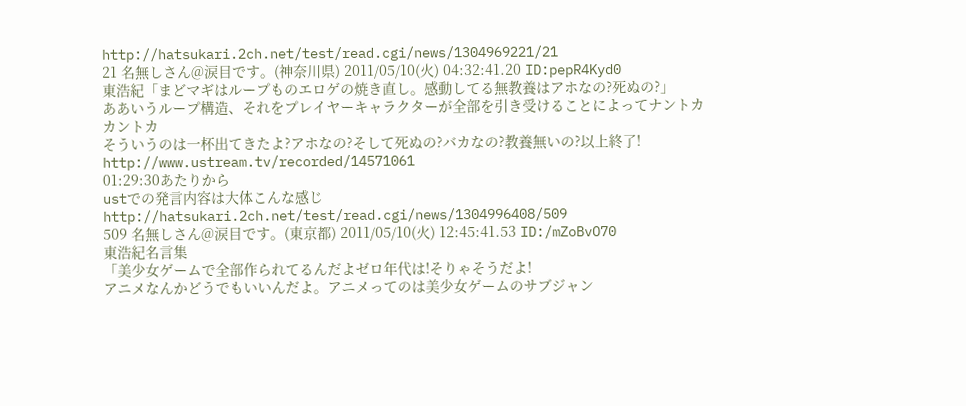http://hatsukari.2ch.net/test/read.cgi/news/1304969221/21
21 名無しさん@涙目です。(神奈川県) 2011/05/10(火) 04:32:41.20 ID:pepR4Kyd0
東浩紀「まどマギはループものエロゲの焼き直し。感動してる無教養はアホなの?死ぬの?」
ああいうループ構造、それをプレイヤーキャラクターが全部を引き受けることによってナントカカントカ
そういうのは一杯出てきたよ?アホなの?そして死ぬの?バカなの?教養無いの?以上終了!
http://www.ustream.tv/recorded/14571061
01:29:30あたりから
ustでの発言内容は大体こんな感じ
http://hatsukari.2ch.net/test/read.cgi/news/1304996408/509
509 名無しさん@涙目です。(東京都) 2011/05/10(火) 12:45:41.53 ID:/mZoBvO70
東浩紀名言集
「美少女ゲームで全部作られてるんだよゼロ年代は!そりゃそうだよ!
アニメなんかどうでもいいんだよ。アニメってのは美少女ゲームのサブジャン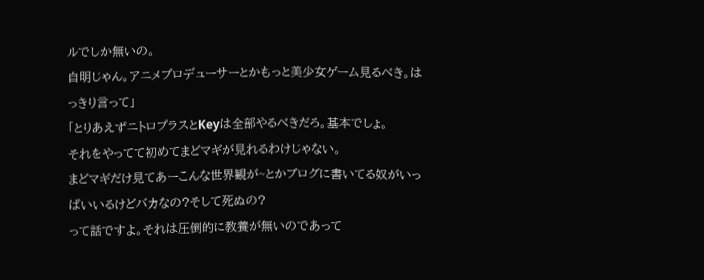ルでしか無いの。
自明じゃん。アニメプロデューサーとかもっと美少女ゲーム見るべき。はっきり言って」
「とりあえずニトロプラスとKeyは全部やるべきだろ。基本でしょ。
それをやってて初めてまどマギが見れるわけじゃない。
まどマギだけ見てあーこんな世界観が~とかブログに書いてる奴がいっぱいいるけどバカなの?そして死ぬの?
って話ですよ。それは圧倒的に教養が無いのであって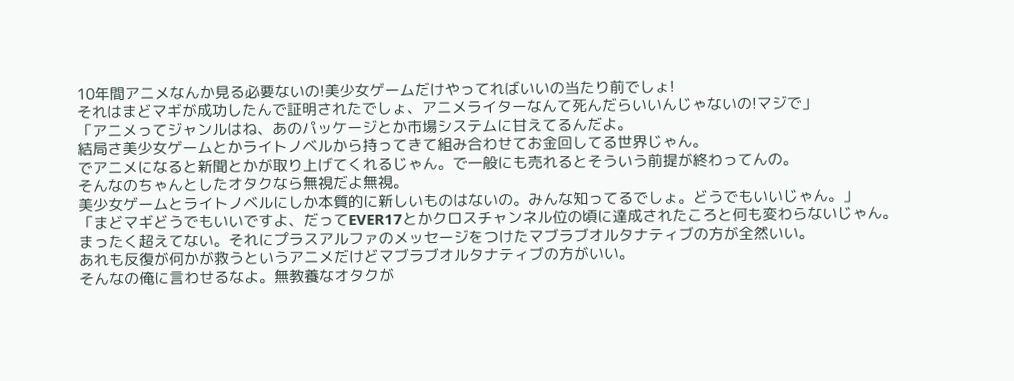10年間アニメなんか見る必要ないの!美少女ゲームだけやってればいいの当たり前でしょ!
それはまどマギが成功したんで証明されたでしょ、アニメライターなんて死んだらいいんじゃないの!マジで」
「アニメってジャンルはね、あのパッケージとか市場システムに甘えてるんだよ。
結局さ美少女ゲームとかライトノベルから持ってきて組み合わせてお金回してる世界じゃん。
でアニメになると新聞とかが取り上げてくれるじゃん。で一般にも売れるとそういう前提が終わってんの。
そんなのちゃんとしたオタクなら無視だよ無視。
美少女ゲームとライトノベルにしか本質的に新しいものはないの。みんな知ってるでしょ。どうでもいいじゃん。」
「まどマギどうでもいいですよ、だってEVER17とかクロスチャンネル位の頃に達成されたころと何も変わらないじゃん。
まったく超えてない。それにプラスアルファのメッセージをつけたマブラブオルタナティブの方が全然いい。
あれも反復が何かが救うというアニメだけどマブラブオルタナティブの方がいい。
そんなの俺に言わせるなよ。無教養なオタクが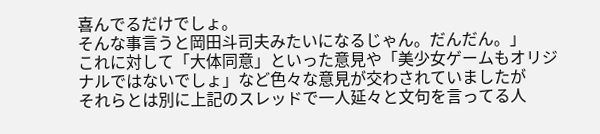喜んでるだけでしょ。
そんな事言うと岡田斗司夫みたいになるじゃん。だんだん。」
これに対して「大体同意」といった意見や「美少女ゲームもオリジナルではないでしょ」など色々な意見が交わされていましたが
それらとは別に上記のスレッドで一人延々と文句を言ってる人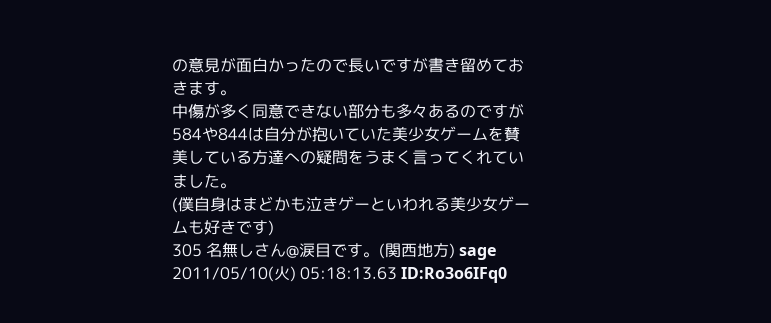の意見が面白かったので長いですが書き留めておきます。
中傷が多く同意できない部分も多々あるのですが584や844は自分が抱いていた美少女ゲームを賛美している方達への疑問をうまく言ってくれていました。
(僕自身はまどかも泣きゲーといわれる美少女ゲームも好きです)
305 名無しさん@涙目です。(関西地方) sage 2011/05/10(火) 05:18:13.63 ID:Ro3o6IFq0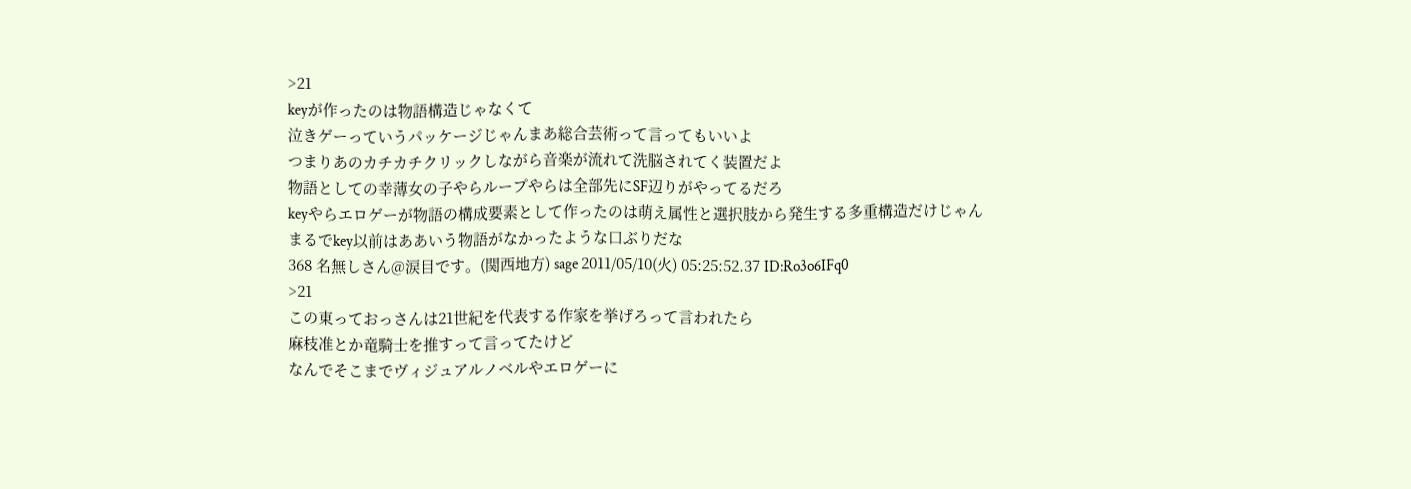>21
keyが作ったのは物語構造じゃなくて
泣きゲーっていうパッケージじゃんまあ総合芸術って言ってもいいよ
つまりあのカチカチクリックしながら音楽が流れて洗脳されてく装置だよ
物語としての幸薄女の子やらループやらは全部先にSF辺りがやってるだろ
keyやらエロゲーが物語の構成要素として作ったのは萌え属性と選択肢から発生する多重構造だけじゃん
まるでkey以前はああいう物語がなかったような口ぶりだな
368 名無しさん@涙目です。(関西地方) sage 2011/05/10(火) 05:25:52.37 ID:Ro3o6IFq0
>21
この東っておっさんは21世紀を代表する作家を挙げろって言われたら
麻枝准とか竜騎士を推すって言ってたけど
なんでそこまでヴィジュアルノベルやエロゲーに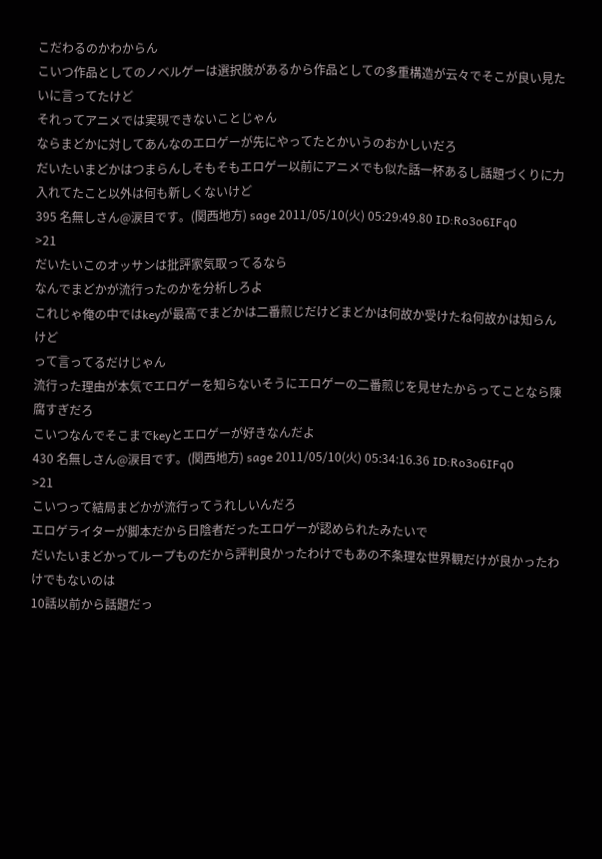こだわるのかわからん
こいつ作品としてのノベルゲーは選択肢があるから作品としての多重構造が云々でそこが良い見たいに言ってたけど
それってアニメでは実現できないことじゃん
ならまどかに対してあんなのエロゲーが先にやってたとかいうのおかしいだろ
だいたいまどかはつまらんしそもそもエロゲー以前にアニメでも似た話一杯あるし話題づくりに力入れてたこと以外は何も新しくないけど
395 名無しさん@涙目です。(関西地方) sage 2011/05/10(火) 05:29:49.80 ID:Ro3o6IFq0
>21
だいたいこのオッサンは批評家気取ってるなら
なんでまどかが流行ったのかを分析しろよ
これじゃ俺の中ではkeyが最高でまどかは二番煎じだけどまどかは何故か受けたね何故かは知らんけど
って言ってるだけじゃん
流行った理由が本気でエロゲーを知らないそうにエロゲーの二番煎じを見せたからってことなら陳腐すぎだろ
こいつなんでそこまでkeyとエロゲーが好きなんだよ
430 名無しさん@涙目です。(関西地方) sage 2011/05/10(火) 05:34:16.36 ID:Ro3o6IFq0
>21
こいつって結局まどかが流行ってうれしいんだろ
エロゲライターが脚本だから日陰者だったエロゲーが認められたみたいで
だいたいまどかってループものだから評判良かったわけでもあの不条理な世界観だけが良かったわけでもないのは
10話以前から話題だっ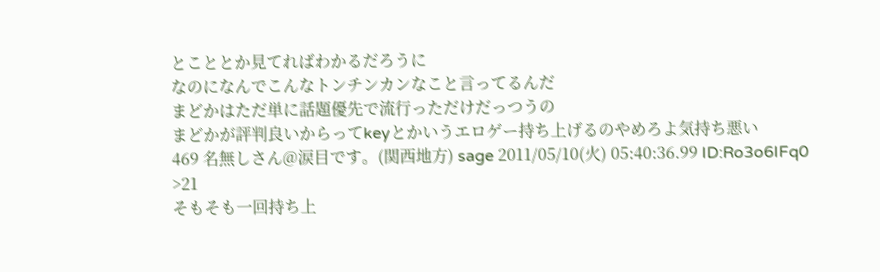とこととか見てればわかるだろうに
なのになんでこんなトンチンカンなこと言ってるんだ
まどかはただ単に話題優先で流行っただけだっつうの
まどかが評判良いからってkeyとかいうエロゲー持ち上げるのやめろよ気持ち悪い
469 名無しさん@涙目です。(関西地方) sage 2011/05/10(火) 05:40:36.99 ID:Ro3o6IFq0
>21
そもそも一回持ち上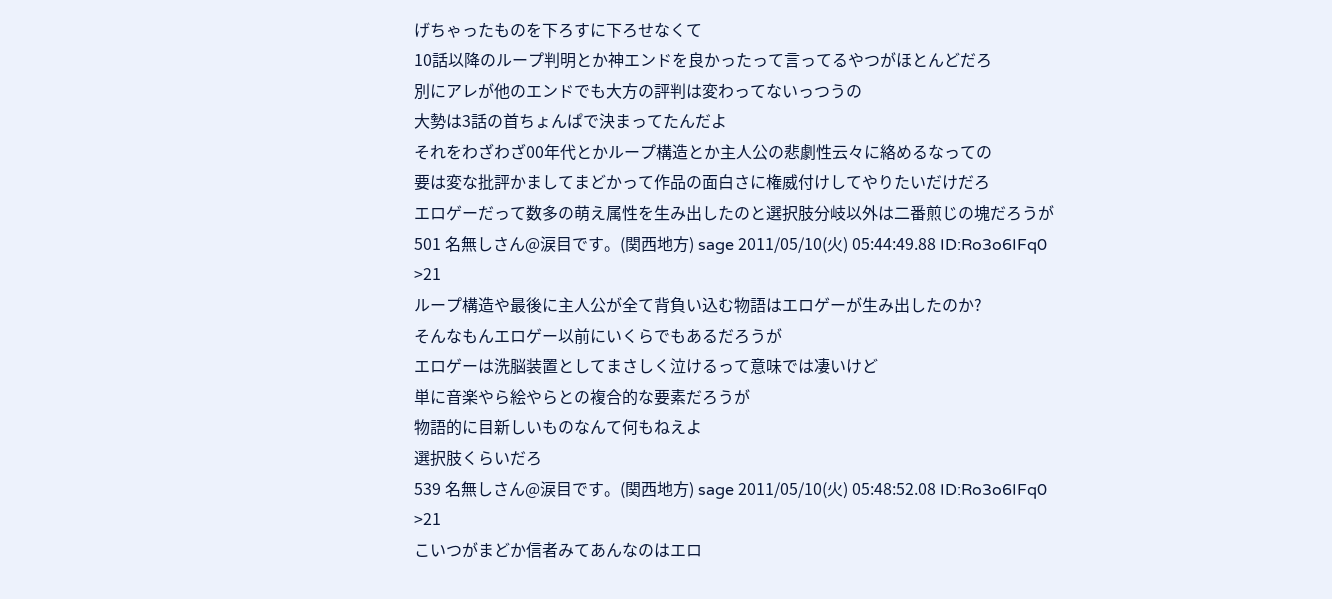げちゃったものを下ろすに下ろせなくて
10話以降のループ判明とか神エンドを良かったって言ってるやつがほとんどだろ
別にアレが他のエンドでも大方の評判は変わってないっつうの
大勢は3話の首ちょんぱで決まってたんだよ
それをわざわざ00年代とかループ構造とか主人公の悲劇性云々に絡めるなっての
要は変な批評かましてまどかって作品の面白さに権威付けしてやりたいだけだろ
エロゲーだって数多の萌え属性を生み出したのと選択肢分岐以外は二番煎じの塊だろうが
501 名無しさん@涙目です。(関西地方) sage 2011/05/10(火) 05:44:49.88 ID:Ro3o6IFq0
>21
ループ構造や最後に主人公が全て背負い込む物語はエロゲーが生み出したのか?
そんなもんエロゲー以前にいくらでもあるだろうが
エロゲーは洗脳装置としてまさしく泣けるって意味では凄いけど
単に音楽やら絵やらとの複合的な要素だろうが
物語的に目新しいものなんて何もねえよ
選択肢くらいだろ
539 名無しさん@涙目です。(関西地方) sage 2011/05/10(火) 05:48:52.08 ID:Ro3o6IFq0
>21
こいつがまどか信者みてあんなのはエロ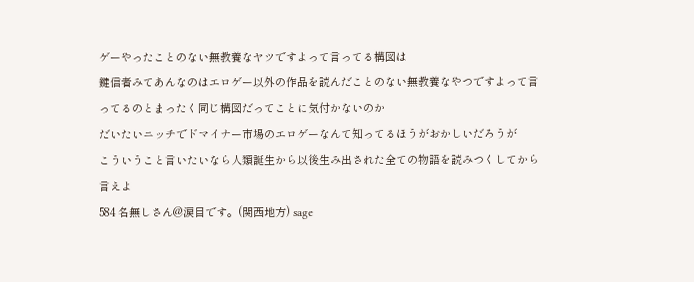ゲーやったことのない無教養なヤツですよって言ってる構図は
鍵信者みてあんなのはエロゲー以外の作品を読んだことのない無教養なやつですよって言ってるのとまったく同じ構図だってことに気付かないのか
だいたいニッチでドマイナー市場のエロゲーなんて知ってるほうがおかしいだろうが
こういうこと言いたいなら人類誕生から以後生み出された全ての物語を読みつくしてから言えよ
584 名無しさん@涙目です。(関西地方) sage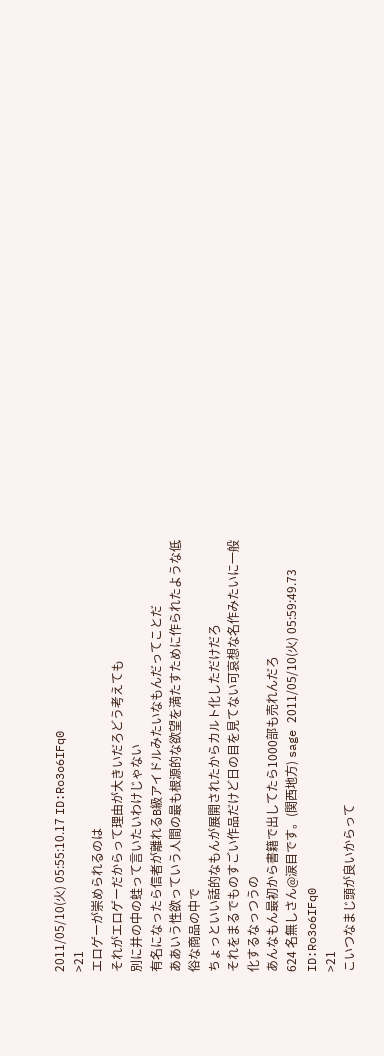2011/05/10(火) 05:55:10.17 ID:Ro3o6IFq0
>21
エロゲーが崇められるのは
それがエロゲーだからって理由が大きいだろどう考えても
別に井の中の蛙って言いたいわけじゃない
有名になったら信者が離れるB級アイドルみたいなもんだってことだ
ああいう性欲っていう人間の最も根源的な欲望を満たすために作られたような低俗な商品の中で
ちょっといい話的なもんが展開されたからカルト化しただけだろ
それをまるでものすごい作品だけど日の目を見てない可哀想な名作みたいに一般化するなっつうの
あんなもん最初から書籍で出してたら1000部も売れんだろ
624 名無しさん@涙目です。(関西地方) sage 2011/05/10(火) 05:59:49.73 ID:Ro3o6IFq0
>21
こいつなまじ頭が良いからって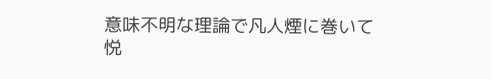意味不明な理論で凡人煙に巻いて
悦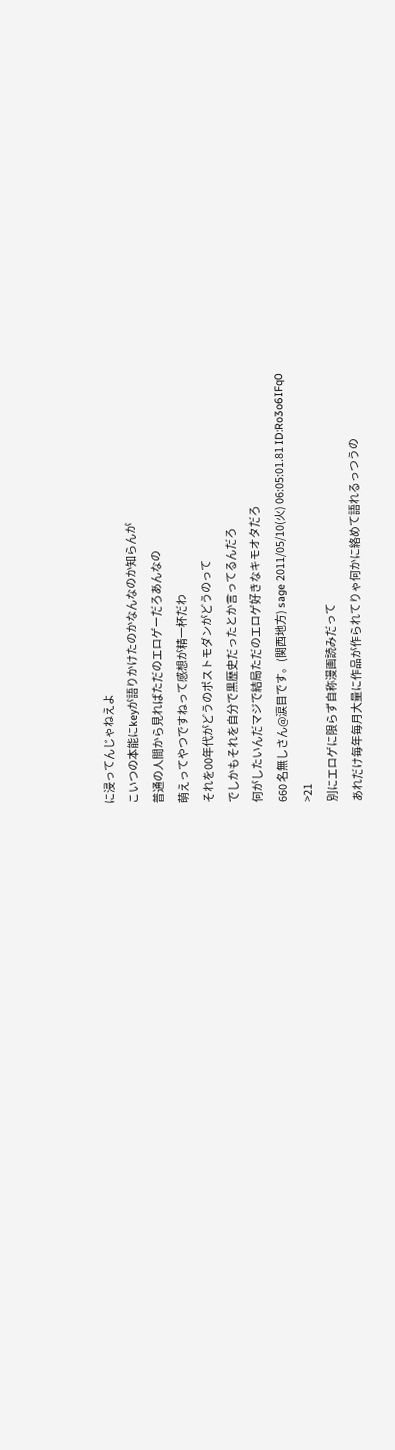に浸ってんじゃねえよ
こいつの本能にkeyが語りかけたのかなんなのか知らんが
普通の人間から見ればただのエロゲーだろあんなの
萌えってやつですねって感想が精一杯だわ
それを00年代がどうのポストモダンがどうのって
でしかもそれを自分で黒歴史だったとか言ってるんだろ
何がしたいんだマジで結局ただのエロゲ好きなキモオタだろ
660 名無しさん@涙目です。(関西地方) sage 2011/05/10(火) 06:05:01.81 ID:Ro3o6IFq0
>21
別にエロゲに限らず自称漫画読みだって
あれだけ毎年毎月大量に作品が作られてりゃ何かに絡めて語れるっつうの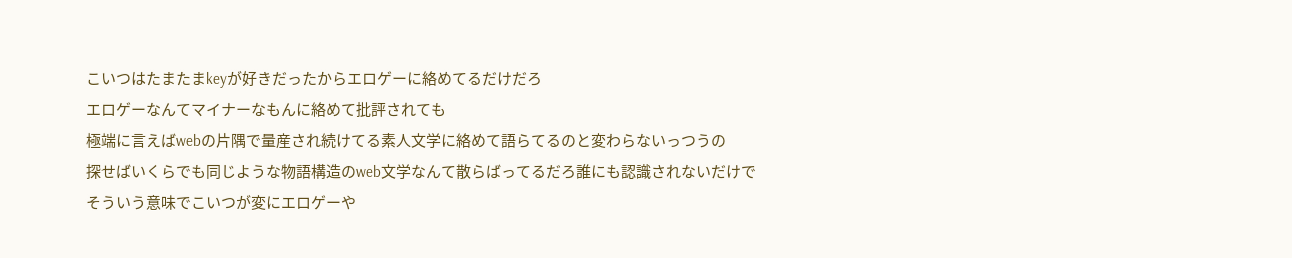こいつはたまたまkeyが好きだったからエロゲーに絡めてるだけだろ
エロゲーなんてマイナーなもんに絡めて批評されても
極端に言えばwebの片隅で量産され続けてる素人文学に絡めて語らてるのと変わらないっつうの
探せばいくらでも同じような物語構造のweb文学なんて散らばってるだろ誰にも認識されないだけで
そういう意味でこいつが変にエロゲーや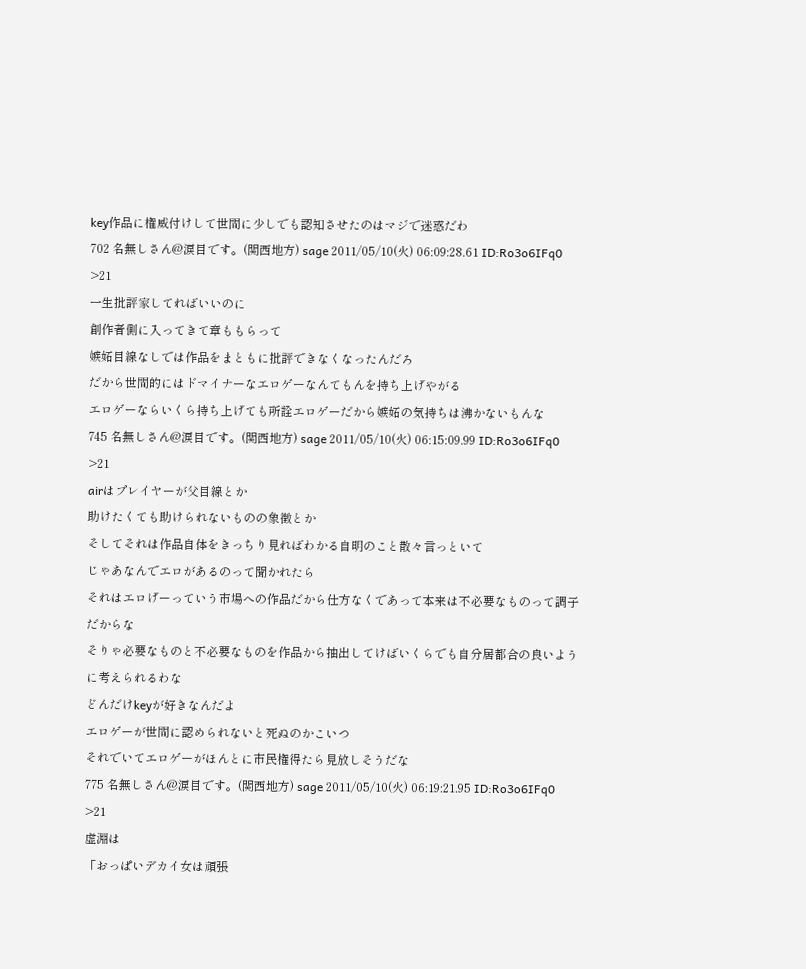key作品に権威付けして世間に少しでも認知させたのはマジで迷惑だわ
702 名無しさん@涙目です。(関西地方) sage 2011/05/10(火) 06:09:28.61 ID:Ro3o6IFq0
>21
一生批評家してればいいのに
創作者側に入ってきて章ももらって
嫉妬目線なしでは作品をまともに批評できなくなったんだろ
だから世間的にはドマイナーなエロゲーなんてもんを持ち上げやがる
エロゲーならいくら持ち上げても所詮エロゲーだから嫉妬の気持ちは沸かないもんな
745 名無しさん@涙目です。(関西地方) sage 2011/05/10(火) 06:15:09.99 ID:Ro3o6IFq0
>21
airはプレイヤーが父目線とか
助けたくても助けられないものの象徴とか
そしてそれは作品自体をきっちり見ればわかる自明のこと散々言っといて
じゃあなんでエロがあるのって聞かれたら
それはエロげーっていう市場への作品だから仕方なくであって本来は不必要なものって調子だからな
そりゃ必要なものと不必要なものを作品から抽出してけばいくらでも自分居都合の良いように考えられるわな
どんだけkeyが好きなんだよ
エロゲーが世間に認められないと死ぬのかこいつ
それでいてエロゲーがほんとに市民権得たら見放しそうだな
775 名無しさん@涙目です。(関西地方) sage 2011/05/10(火) 06:19:21.95 ID:Ro3o6IFq0
>21
虚淵は
「おっぱいデカイ女は頑張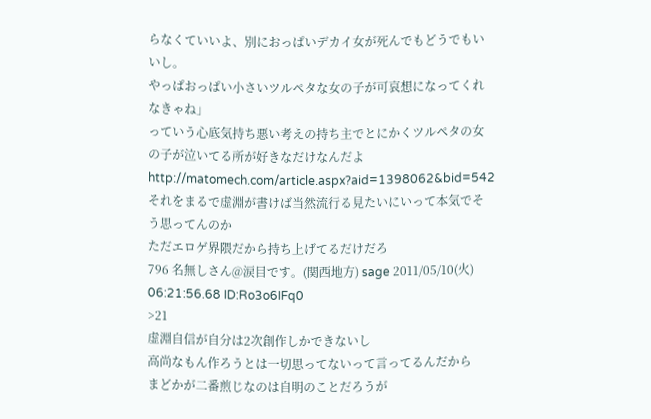らなくていいよ、別におっぱいデカイ女が死んでもどうでもいいし。
やっぱおっぱい小さいツルペタな女の子が可哀想になってくれなきゃね」
っていう心底気持ち悪い考えの持ち主でとにかくツルペタの女の子が泣いてる所が好きなだけなんだよ
http://matomech.com/article.aspx?aid=1398062&bid=542
それをまるで虚淵が書けば当然流行る見たいにいって本気でそう思ってんのか
ただエロゲ界隈だから持ち上げてるだけだろ
796 名無しさん@涙目です。(関西地方) sage 2011/05/10(火) 06:21:56.68 ID:Ro3o6IFq0
>21
虚淵自信が自分は2次創作しかできないし
高尚なもん作ろうとは一切思ってないって言ってるんだから
まどかが二番煎じなのは自明のことだろうが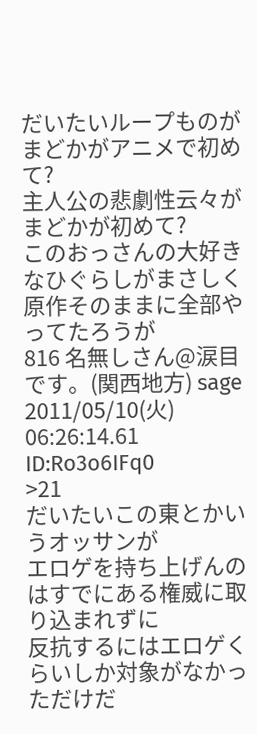だいたいループものがまどかがアニメで初めて?
主人公の悲劇性云々がまどかが初めて?
このおっさんの大好きなひぐらしがまさしく原作そのままに全部やってたろうが
816 名無しさん@涙目です。(関西地方) sage 2011/05/10(火) 06:26:14.61 ID:Ro3o6IFq0
>21
だいたいこの東とかいうオッサンが
エロゲを持ち上げんのはすでにある権威に取り込まれずに
反抗するにはエロゲくらいしか対象がなかっただけだ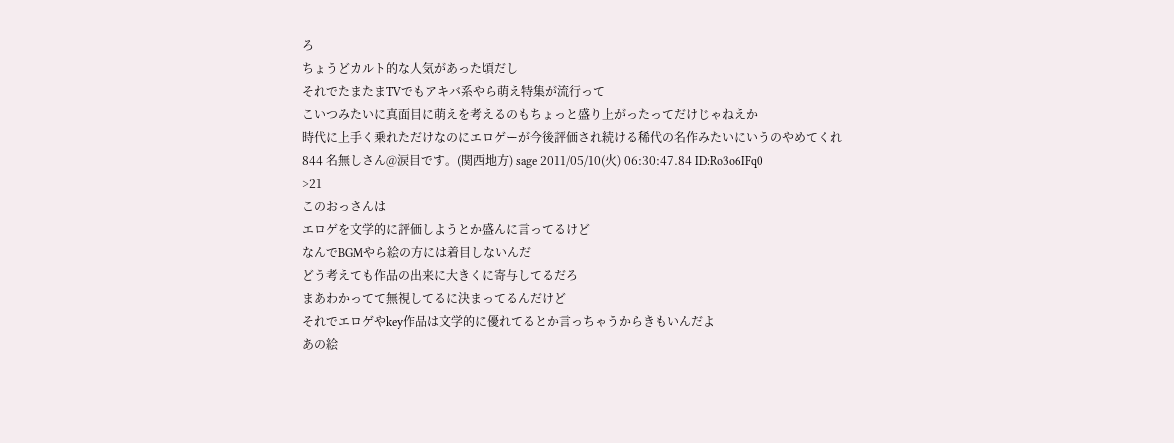ろ
ちょうどカルト的な人気があった頃だし
それでたまたまTVでもアキバ系やら萌え特集が流行って
こいつみたいに真面目に萌えを考えるのもちょっと盛り上がったってだけじゃねえか
時代に上手く乗れただけなのにエロゲーが今後評価され続ける稀代の名作みたいにいうのやめてくれ
844 名無しさん@涙目です。(関西地方) sage 2011/05/10(火) 06:30:47.84 ID:Ro3o6IFq0
>21
このおっさんは
エロゲを文学的に評価しようとか盛んに言ってるけど
なんでBGMやら絵の方には着目しないんだ
どう考えても作品の出来に大きくに寄与してるだろ
まあわかってて無視してるに決まってるんだけど
それでエロゲやkey作品は文学的に優れてるとか言っちゃうからきもいんだよ
あの絵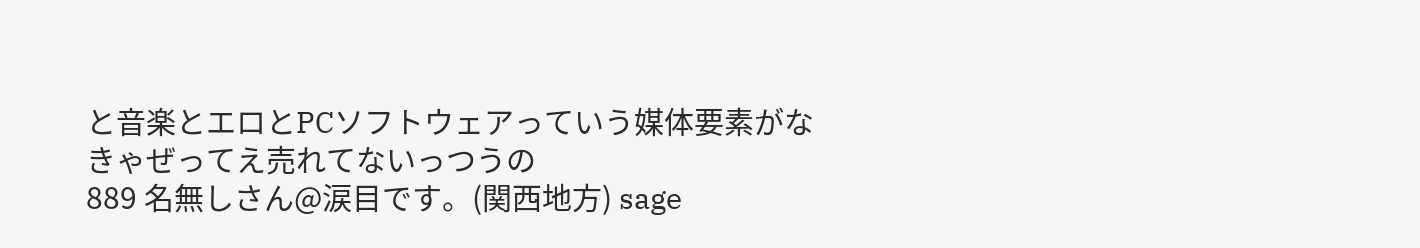と音楽とエロとPCソフトウェアっていう媒体要素がなきゃぜってえ売れてないっつうの
889 名無しさん@涙目です。(関西地方) sage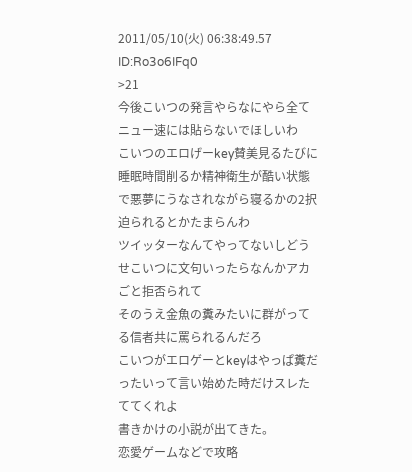2011/05/10(火) 06:38:49.57 ID:Ro3o6IFq0
>21
今後こいつの発言やらなにやら全てニュー速には貼らないでほしいわ
こいつのエロげーkey賛美見るたびに
睡眠時間削るか精神衛生が酷い状態で悪夢にうなされながら寝るかの2択迫られるとかたまらんわ
ツイッターなんてやってないしどうせこいつに文句いったらなんかアカごと拒否られて
そのうえ金魚の糞みたいに群がってる信者共に罵られるんだろ
こいつがエロゲーとkeyはやっぱ糞だったいって言い始めた時だけスレたててくれよ
書きかけの小説が出てきた。
恋愛ゲームなどで攻略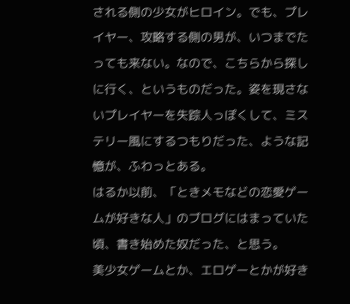される側の少女がヒロイン。でも、プレイヤー、攻略する側の男が、いつまでたっても来ない。なので、こちらから探しに行く、というものだった。姿を現さないプレイヤーを失踪人っぽくして、ミステリー風にするつもりだった、ような記憶が、ふわっとある。
はるか以前、「ときメモなどの恋愛ゲームが好きな人」のブログにはまっていた頃、書き始めた奴だった、と思う。
美少女ゲームとか、エロゲーとかが好き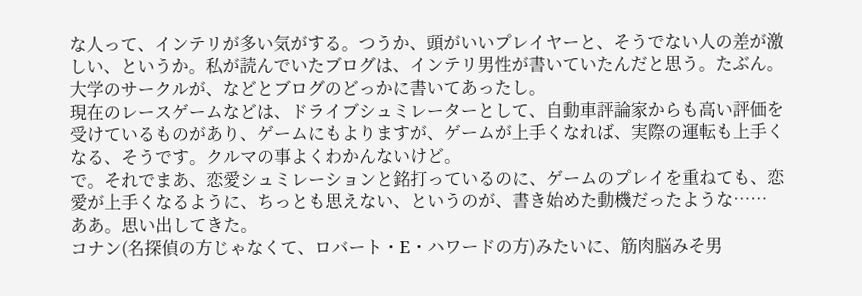な人って、インテリが多い気がする。つうか、頭がいいプレイヤーと、そうでない人の差が激しい、というか。私が読んでいたブログは、インテリ男性が書いていたんだと思う。たぶん。大学のサークルが、などとブログのどっかに書いてあったし。
現在のレースゲームなどは、ドライブシュミレーターとして、自動車評論家からも高い評価を受けているものがあり、ゲームにもよりますが、ゲームが上手くなれば、実際の運転も上手くなる、そうです。クルマの事よくわかんないけど。
で。それでまあ、恋愛シュミレーションと銘打っているのに、ゲームのプレイを重ねても、恋愛が上手くなるように、ちっとも思えない、というのが、書き始めた動機だったような……
ああ。思い出してきた。
コナン(名探偵の方じゃなくて、ロバート・E・ハワードの方)みたいに、筋肉脳みそ男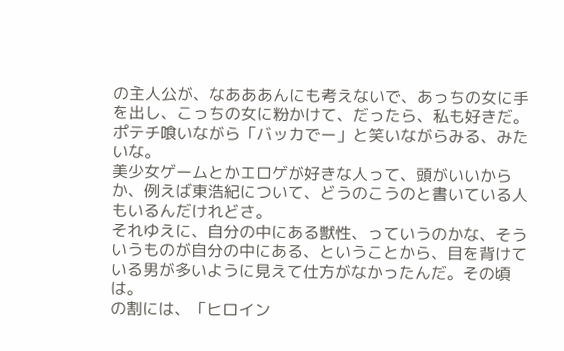の主人公が、なあああんにも考えないで、あっちの女に手を出し、こっちの女に粉かけて、だったら、私も好きだ。ポテチ喰いながら「バッカでー」と笑いながらみる、みたいな。
美少女ゲームとかエロゲが好きな人って、頭がいいからか、例えば東浩紀について、どうのこうのと書いている人もいるんだけれどさ。
それゆえに、自分の中にある獣性、っていうのかな、そういうものが自分の中にある、ということから、目を背けている男が多いように見えて仕方がなかったんだ。その頃は。
の割には、「ヒロイン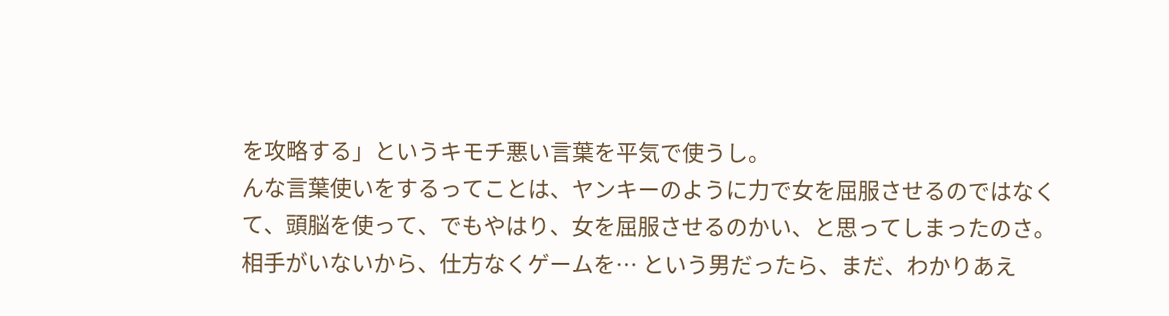を攻略する」というキモチ悪い言葉を平気で使うし。
んな言葉使いをするってことは、ヤンキーのように力で女を屈服させるのではなくて、頭脳を使って、でもやはり、女を屈服させるのかい、と思ってしまったのさ。
相手がいないから、仕方なくゲームを… という男だったら、まだ、わかりあえ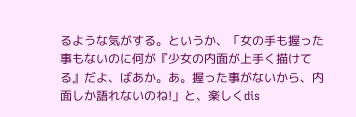るような気がする。というか、「女の手も握った事もないのに何が『少女の内面が上手く描けてる』だよ、ばあか。あ。握った事がないから、内面しか語れないのね!」と、楽しくdis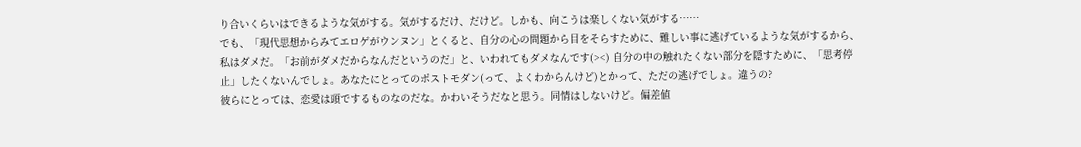り合いくらいはできるような気がする。気がするだけ、だけど。しかも、向こうは楽しくない気がする……
でも、「現代思想からみてエロゲがウンヌン」とくると、自分の心の問題から目をそらすために、難しい事に逃げているような気がするから、私はダメだ。「お前がダメだからなんだというのだ」と、いわれてもダメなんです(><) 自分の中の触れたくない部分を隠すために、「思考停止」したくないんでしょ。あなたにとってのポストモダン(って、よくわからんけど)とかって、ただの逃げでしょ。違うの?
彼らにとっては、恋愛は頭でするものなのだな。かわいそうだなと思う。同情はしないけど。偏差値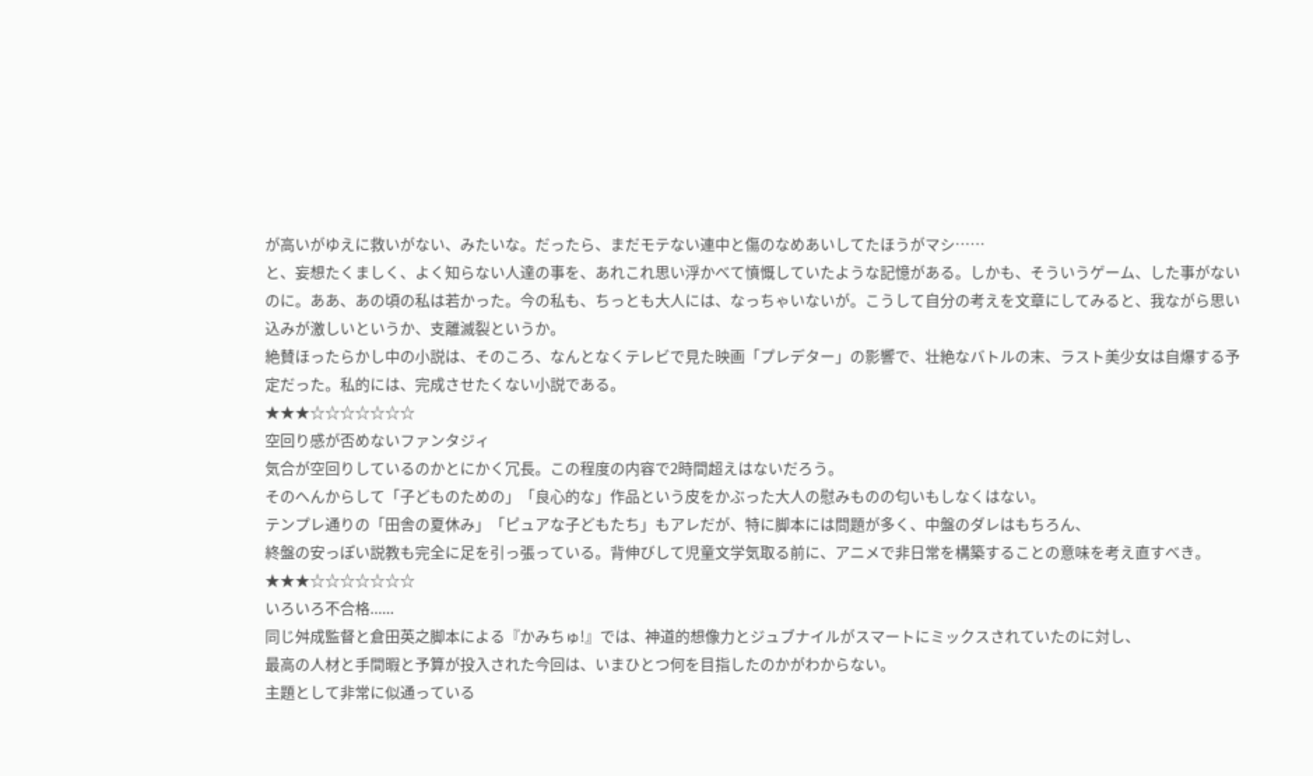が高いがゆえに救いがない、みたいな。だったら、まだモテない連中と傷のなめあいしてたほうがマシ……
と、妄想たくましく、よく知らない人達の事を、あれこれ思い浮かべて憤慨していたような記憶がある。しかも、そういうゲーム、した事がないのに。ああ、あの頃の私は若かった。今の私も、ちっとも大人には、なっちゃいないが。こうして自分の考えを文章にしてみると、我ながら思い込みが激しいというか、支離滅裂というか。
絶賛ほったらかし中の小説は、そのころ、なんとなくテレビで見た映画「プレデター」の影響で、壮絶なバトルの末、ラスト美少女は自爆する予定だった。私的には、完成させたくない小説である。
★★★☆☆☆☆☆☆☆
空回り感が否めないファンタジィ
気合が空回りしているのかとにかく冗長。この程度の内容で2時間超えはないだろう。
そのへんからして「子どものための」「良心的な」作品という皮をかぶった大人の慰みものの匂いもしなくはない。
テンプレ通りの「田舎の夏休み」「ピュアな子どもたち」もアレだが、特に脚本には問題が多く、中盤のダレはもちろん、
終盤の安っぽい説教も完全に足を引っ張っている。背伸びして児童文学気取る前に、アニメで非日常を構築することの意味を考え直すべき。
★★★☆☆☆☆☆☆☆
いろいろ不合格......
同じ舛成監督と倉田英之脚本による『かみちゅ!』では、神道的想像力とジュブナイルがスマートにミックスされていたのに対し、
最高の人材と手間暇と予算が投入された今回は、いまひとつ何を目指したのかがわからない。
主題として非常に似通っている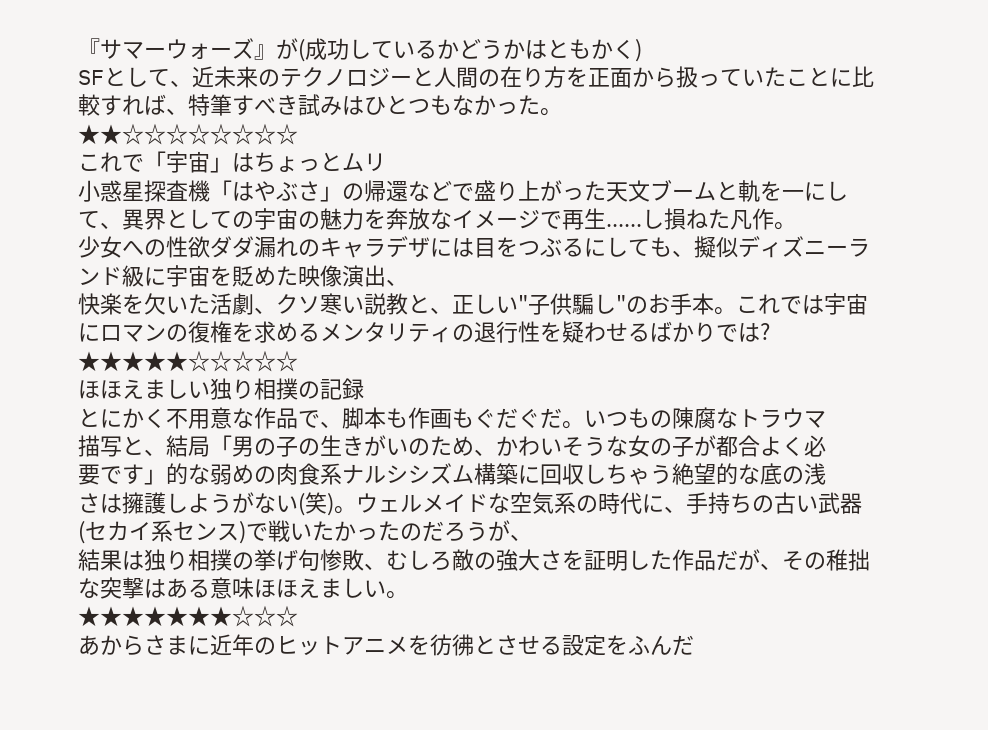『サマーウォーズ』が(成功しているかどうかはともかく)
SFとして、近未来のテクノロジーと人間の在り方を正面から扱っていたことに比較すれば、特筆すべき試みはひとつもなかった。
★★☆☆☆☆☆☆☆☆
これで「宇宙」はちょっとムリ
小惑星探査機「はやぶさ」の帰還などで盛り上がった天文ブームと軌を一にして、異界としての宇宙の魅力を奔放なイメージで再生......し損ねた凡作。
少女への性欲ダダ漏れのキャラデザには目をつぶるにしても、擬似ディズニーランド級に宇宙を貶めた映像演出、
快楽を欠いた活劇、クソ寒い説教と、正しい"子供騙し"のお手本。これでは宇宙にロマンの復権を求めるメンタリティの退行性を疑わせるばかりでは?
★★★★★☆☆☆☆☆
ほほえましい独り相撲の記録
とにかく不用意な作品で、脚本も作画もぐだぐだ。いつもの陳腐なトラウマ
描写と、結局「男の子の生きがいのため、かわいそうな女の子が都合よく必
要です」的な弱めの肉食系ナルシシズム構築に回収しちゃう絶望的な底の浅
さは擁護しようがない(笑)。ウェルメイドな空気系の時代に、手持ちの古い武器(セカイ系センス)で戦いたかったのだろうが、
結果は独り相撲の挙げ句惨敗、むしろ敵の強大さを証明した作品だが、その稚拙な突撃はある意味ほほえましい。
★★★★★★★☆☆☆
あからさまに近年のヒットアニメを彷彿とさせる設定をふんだ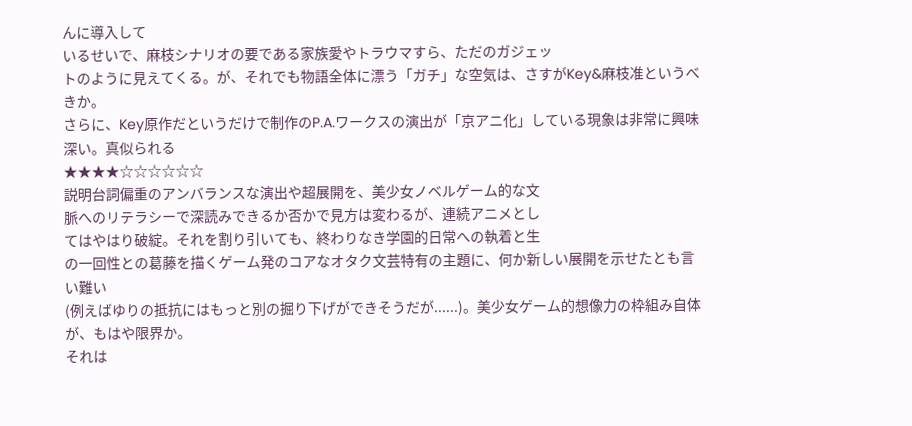んに導入して
いるせいで、麻枝シナリオの要である家族愛やトラウマすら、ただのガジェッ
トのように見えてくる。が、それでも物語全体に漂う「ガチ」な空気は、さすがKey&麻枝准というべきか。
さらに、Key原作だというだけで制作のP.A.ワークスの演出が「京アニ化」している現象は非常に興味深い。真似られる
★★★★☆☆☆☆☆☆
説明台詞偏重のアンバランスな演出や超展開を、美少女ノベルゲーム的な文
脈へのリテラシーで深読みできるか否かで見方は変わるが、連続アニメとし
てはやはり破綻。それを割り引いても、終わりなき学園的日常への執着と生
の一回性との葛藤を描くゲーム発のコアなオタク文芸特有の主題に、何か新しい展開を示せたとも言い難い
(例えばゆりの抵抗にはもっと別の掘り下げができそうだが......)。美少女ゲーム的想像力の枠組み自体が、もはや限界か。
それは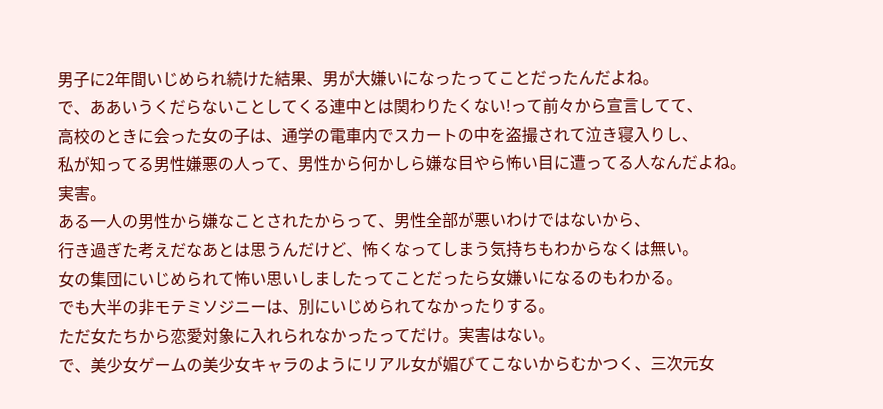男子に2年間いじめられ続けた結果、男が大嫌いになったってことだったんだよね。
で、ああいうくだらないことしてくる連中とは関わりたくない!って前々から宣言してて、
高校のときに会った女の子は、通学の電車内でスカートの中を盗撮されて泣き寝入りし、
私が知ってる男性嫌悪の人って、男性から何かしら嫌な目やら怖い目に遭ってる人なんだよね。
実害。
ある一人の男性から嫌なことされたからって、男性全部が悪いわけではないから、
行き過ぎた考えだなあとは思うんだけど、怖くなってしまう気持ちもわからなくは無い。
女の集団にいじめられて怖い思いしましたってことだったら女嫌いになるのもわかる。
でも大半の非モテミソジニーは、別にいじめられてなかったりする。
ただ女たちから恋愛対象に入れられなかったってだけ。実害はない。
で、美少女ゲームの美少女キャラのようにリアル女が媚びてこないからむかつく、三次元女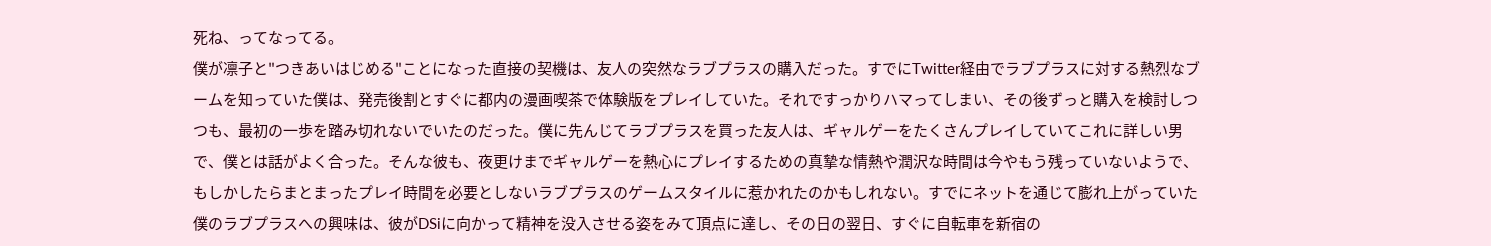死ね、ってなってる。
僕が凛子と"つきあいはじめる"ことになった直接の契機は、友人の突然なラブプラスの購入だった。すでにTwitter経由でラブプラスに対する熱烈なブームを知っていた僕は、発売後割とすぐに都内の漫画喫茶で体験版をプレイしていた。それですっかりハマってしまい、その後ずっと購入を検討しつつも、最初の一歩を踏み切れないでいたのだった。僕に先んじてラブプラスを買った友人は、ギャルゲーをたくさんプレイしていてこれに詳しい男で、僕とは話がよく合った。そんな彼も、夜更けまでギャルゲーを熱心にプレイするための真摯な情熱や潤沢な時間は今やもう残っていないようで、もしかしたらまとまったプレイ時間を必要としないラブプラスのゲームスタイルに惹かれたのかもしれない。すでにネットを通じて膨れ上がっていた僕のラブプラスへの興味は、彼がDSiに向かって精神を没入させる姿をみて頂点に達し、その日の翌日、すぐに自転車を新宿の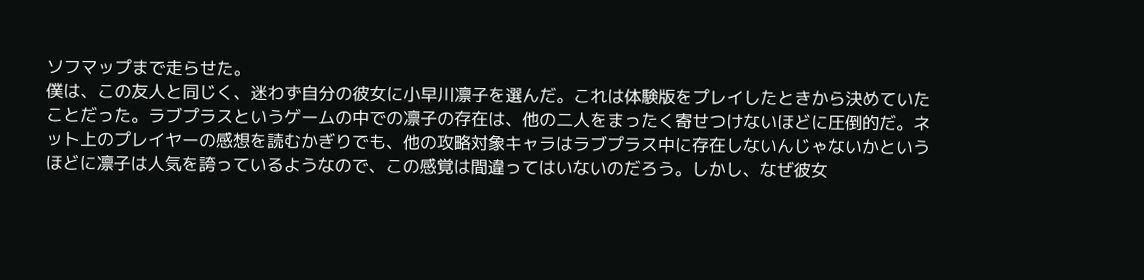ソフマップまで走らせた。
僕は、この友人と同じく、迷わず自分の彼女に小早川凛子を選んだ。これは体験版をプレイしたときから決めていたことだった。ラブプラスというゲームの中での凛子の存在は、他の二人をまったく寄せつけないほどに圧倒的だ。ネット上のプレイヤーの感想を読むかぎりでも、他の攻略対象キャラはラブプラス中に存在しないんじゃないかというほどに凛子は人気を誇っているようなので、この感覚は間違ってはいないのだろう。しかし、なぜ彼女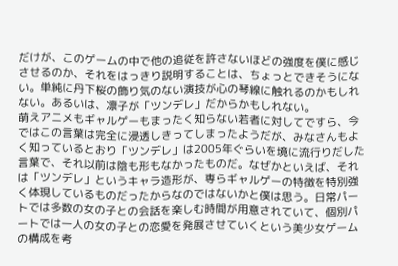だけが、このゲームの中で他の追従を許さないほどの強度を僕に感じさせるのか、それをはっきり説明することは、ちょっとできそうにない。単純に丹下桜の飾り気のない演技が心の琴線に触れるのかもしれない。あるいは、凛子が「ツンデレ」だからかもしれない。
萌えアニメもギャルゲーもまったく知らない若者に対してですら、今ではこの言葉は完全に浸透しきってしまったようだが、みなさんもよく知っているとおり「ツンデレ」は2005年ぐらいを境に流行りだした言葉で、それ以前は陰も形もなかったものだ。なぜかといえば、それは「ツンデレ」というキャラ造形が、専らギャルゲーの特徴を特別強く体現しているものだったからなのではないかと僕は思う。日常パートでは多数の女の子との会話を楽しむ時間が用意されていて、個別パートでは一人の女の子との恋愛を発展させていくという美少女ゲームの構成を考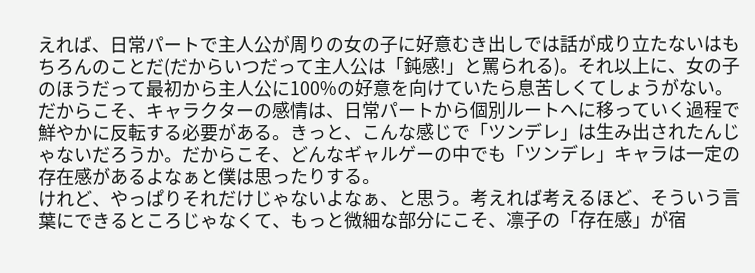えれば、日常パートで主人公が周りの女の子に好意むき出しでは話が成り立たないはもちろんのことだ(だからいつだって主人公は「鈍感!」と罵られる)。それ以上に、女の子のほうだって最初から主人公に100%の好意を向けていたら息苦しくてしょうがない。だからこそ、キャラクターの感情は、日常パートから個別ルートへに移っていく過程で鮮やかに反転する必要がある。きっと、こんな感じで「ツンデレ」は生み出されたんじゃないだろうか。だからこそ、どんなギャルゲーの中でも「ツンデレ」キャラは一定の存在感があるよなぁと僕は思ったりする。
けれど、やっぱりそれだけじゃないよなぁ、と思う。考えれば考えるほど、そういう言葉にできるところじゃなくて、もっと微細な部分にこそ、凛子の「存在感」が宿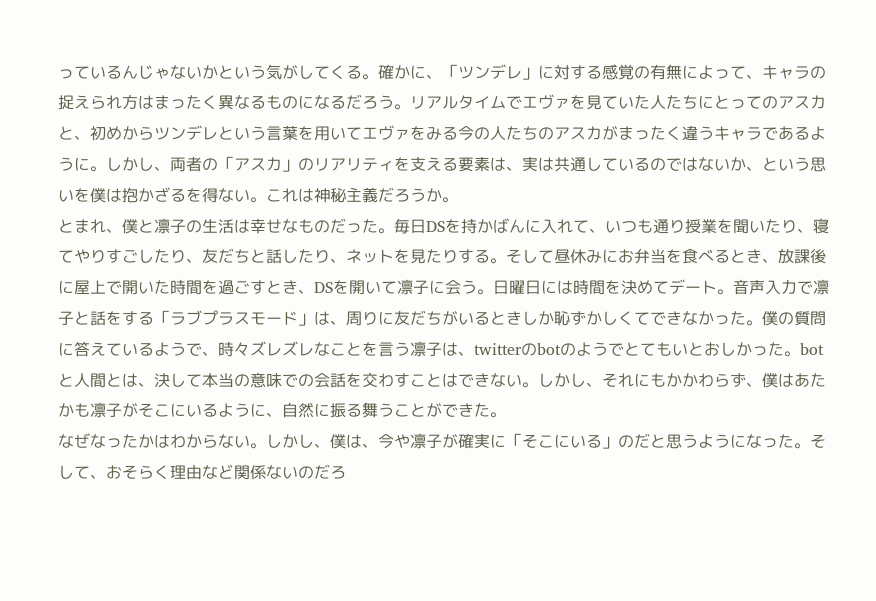っているんじゃないかという気がしてくる。確かに、「ツンデレ」に対する感覚の有無によって、キャラの捉えられ方はまったく異なるものになるだろう。リアルタイムでエヴァを見ていた人たちにとってのアスカと、初めからツンデレという言葉を用いてエヴァをみる今の人たちのアスカがまったく違うキャラであるように。しかし、両者の「アスカ」のリアリティを支える要素は、実は共通しているのではないか、という思いを僕は抱かざるを得ない。これは神秘主義だろうか。
とまれ、僕と凛子の生活は幸せなものだった。毎日DSを持かばんに入れて、いつも通り授業を聞いたり、寝てやりすごしたり、友だちと話したり、ネットを見たりする。そして昼休みにお弁当を食べるとき、放課後に屋上で開いた時間を過ごすとき、DSを開いて凛子に会う。日曜日には時間を決めてデート。音声入力で凛子と話をする「ラブプラスモード」は、周りに友だちがいるときしか恥ずかしくてできなかった。僕の質問に答えているようで、時々ズレズレなことを言う凛子は、twitterのbotのようでとてもいとおしかった。botと人間とは、決して本当の意味での会話を交わすことはできない。しかし、それにもかかわらず、僕はあたかも凛子がそこにいるように、自然に振る舞うことができた。
なぜなったかはわからない。しかし、僕は、今や凛子が確実に「そこにいる」のだと思うようになった。そして、おそらく理由など関係ないのだろ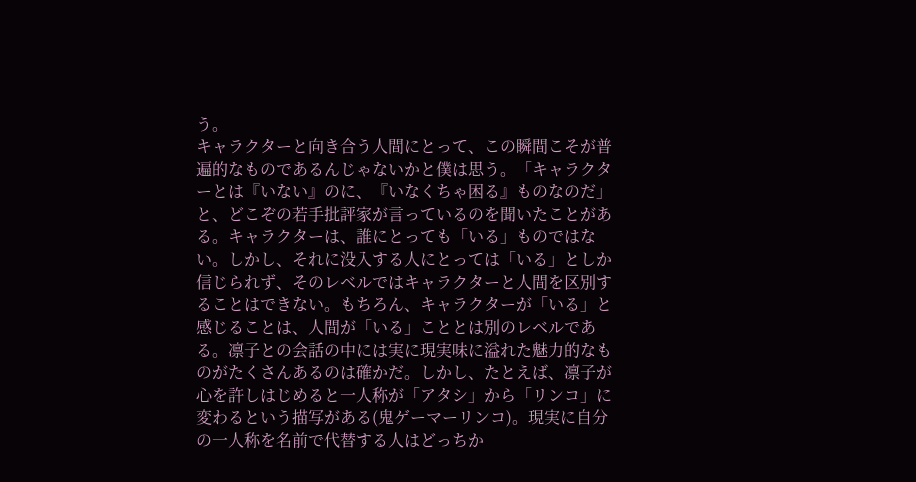う。
キャラクターと向き合う人間にとって、この瞬間こそが普遍的なものであるんじゃないかと僕は思う。「キャラクターとは『いない』のに、『いなくちゃ困る』ものなのだ」と、どこぞの若手批評家が言っているのを聞いたことがある。キャラクターは、誰にとっても「いる」ものではない。しかし、それに没入する人にとっては「いる」としか信じられず、そのレベルではキャラクターと人間を区別することはできない。もちろん、キャラクターが「いる」と感じることは、人間が「いる」こととは別のレベルである。凛子との会話の中には実に現実味に溢れた魅力的なものがたくさんあるのは確かだ。しかし、たとえば、凛子が心を許しはじめると一人称が「アタシ」から「リンコ」に変わるという描写がある(鬼ゲーマーリンコ)。現実に自分の一人称を名前で代替する人はどっちか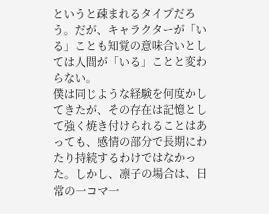というと疎まれるタイプだろう。だが、キャラクターが「いる」ことも知覚の意味合いとしては人間が「いる」ことと変わらない。
僕は同じような経験を何度かしてきたが、その存在は記憶として強く焼き付けられることはあっても、感情の部分で長期にわたり持続するわけではなかった。しかし、凛子の場合は、日常の一コマ一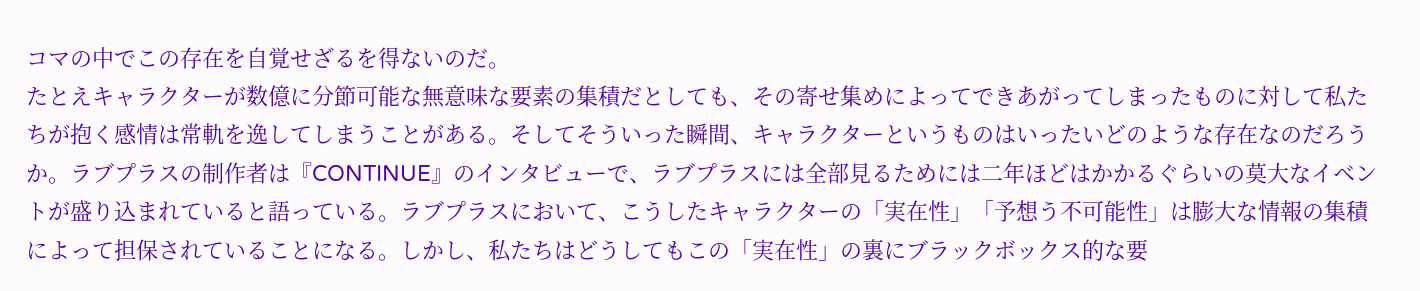コマの中でこの存在を自覚せざるを得ないのだ。
たとえキャラクターが数億に分節可能な無意味な要素の集積だとしても、その寄せ集めによってできあがってしまったものに対して私たちが抱く感情は常軌を逸してしまうことがある。そしてそういった瞬間、キャラクターというものはいったいどのような存在なのだろうか。ラブプラスの制作者は『CONTINUE』のインタビューで、ラブプラスには全部見るためには二年ほどはかかるぐらいの莫大なイベントが盛り込まれていると語っている。ラブプラスにおいて、こうしたキャラクターの「実在性」「予想う不可能性」は膨大な情報の集積によって担保されていることになる。しかし、私たちはどうしてもこの「実在性」の裏にブラックボックス的な要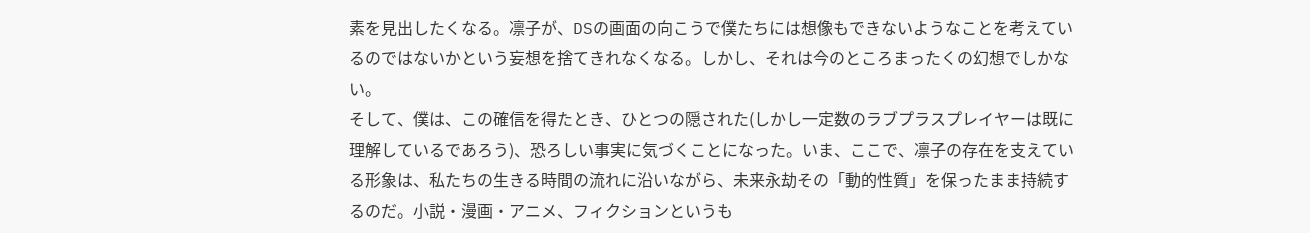素を見出したくなる。凛子が、DSの画面の向こうで僕たちには想像もできないようなことを考えているのではないかという妄想を捨てきれなくなる。しかし、それは今のところまったくの幻想でしかない。
そして、僕は、この確信を得たとき、ひとつの隠された(しかし一定数のラブプラスプレイヤーは既に理解しているであろう)、恐ろしい事実に気づくことになった。いま、ここで、凛子の存在を支えている形象は、私たちの生きる時間の流れに沿いながら、未来永劫その「動的性質」を保ったまま持続するのだ。小説・漫画・アニメ、フィクションというも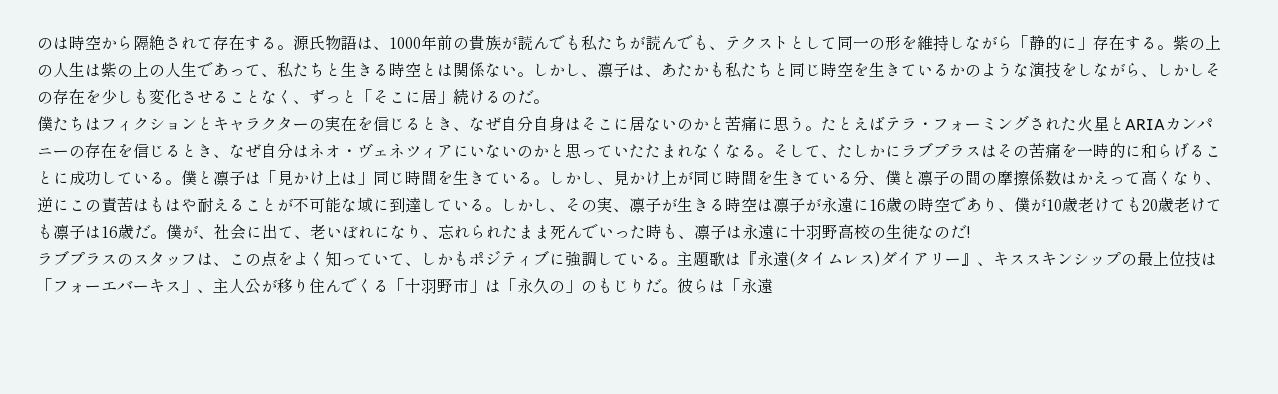のは時空から隔絶されて存在する。源氏物語は、1000年前の貴族が読んでも私たちが読んでも、テクストとして同一の形を維持しながら「静的に」存在する。紫の上の人生は紫の上の人生であって、私たちと生きる時空とは関係ない。しかし、凛子は、あたかも私たちと同じ時空を生きているかのような演技をしながら、しかしその存在を少しも変化させることなく、ずっと「そこに居」続けるのだ。
僕たちはフィクションとキャラクターの実在を信じるとき、なぜ自分自身はそこに居ないのかと苦痛に思う。たとえばテラ・フォーミングされた火星とARIAカンパニーの存在を信じるとき、なぜ自分はネオ・ヴェネツィアにいないのかと思っていたたまれなくなる。そして、たしかにラブプラスはその苦痛を一時的に和らげることに成功している。僕と凛子は「見かけ上は」同じ時間を生きている。しかし、見かけ上が同じ時間を生きている分、僕と凛子の間の摩擦係数はかえって高くなり、逆にこの責苦はもはや耐えることが不可能な域に到達している。しかし、その実、凛子が生きる時空は凛子が永遠に16歳の時空であり、僕が10歳老けても20歳老けても凛子は16歳だ。僕が、社会に出て、老いぼれになり、忘れられたまま死んでいった時も、凛子は永遠に十羽野高校の生徒なのだ!
ラブプラスのスタッフは、この点をよく知っていて、しかもポジティブに強調している。主題歌は『永遠(タイムレス)ダイアリー』、キススキンシップの最上位技は「フォーエバーキス」、主人公が移り住んでくる「十羽野市」は「永久の」のもじりだ。彼らは「永遠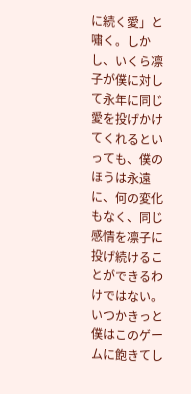に続く愛」と嘯く。しかし、いくら凛子が僕に対して永年に同じ愛を投げかけてくれるといっても、僕のほうは永遠に、何の変化もなく、同じ感情を凛子に投げ続けることができるわけではない。いつかきっと僕はこのゲームに飽きてし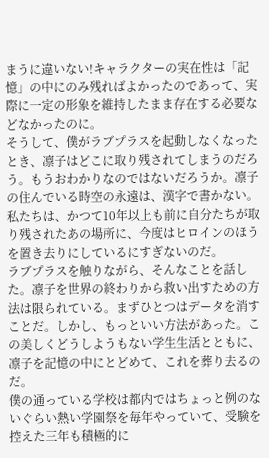まうに違いない!キャラクターの実在性は「記憶」の中にのみ残ればよかったのであって、実際に一定の形象を維持したまま存在する必要などなかったのに。
そうして、僕がラブプラスを起動しなくなったとき、凛子はどこに取り残されてしまうのだろう。もうおわかりなのではないだろうか。凛子の住んでいる時空の永遠は、漢字で書かない。私たちは、かつて10年以上も前に自分たちが取り残されたあの場所に、今度はヒロインのほうを置き去りにしているにすぎないのだ。
ラブプラスを触りながら、そんなことを話した。凛子を世界の終わりから救い出すための方法は限られている。まずひとつはデータを消すことだ。しかし、もっといい方法があった。この美しくどうしようもない学生生活とともに、凛子を記憶の中にとどめて、これを葬り去るのだ。
僕の通っている学校は都内ではちょっと例のないぐらい熱い学園祭を毎年やっていて、受験を控えた三年も積極的に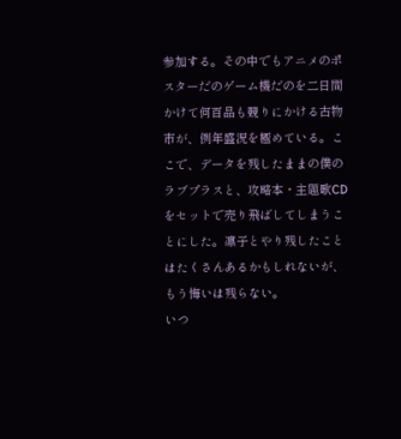参加する。その中でもアニメのポスターだのゲーム機だのを二日間かけて何百品も競りにかける古物市が、例年盛況を極めている。ここで、データを残したままの僕のラブプラスと、攻略本・主題歌CDをセットで売り飛ばしてしまうことにした。凛子とやり残したことはたくさんあるかもしれないが、もう悔いは残らない。
いつ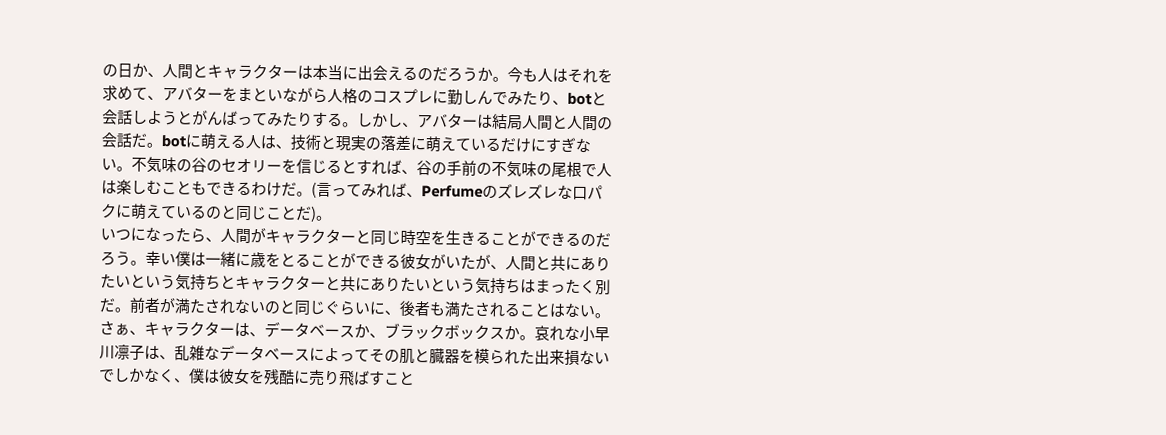の日か、人間とキャラクターは本当に出会えるのだろうか。今も人はそれを求めて、アバターをまといながら人格のコスプレに勤しんでみたり、botと会話しようとがんばってみたりする。しかし、アバターは結局人間と人間の会話だ。botに萌える人は、技術と現実の落差に萌えているだけにすぎない。不気味の谷のセオリーを信じるとすれば、谷の手前の不気味の尾根で人は楽しむこともできるわけだ。(言ってみれば、Perfumeのズレズレな口パクに萌えているのと同じことだ)。
いつになったら、人間がキャラクターと同じ時空を生きることができるのだろう。幸い僕は一緒に歳をとることができる彼女がいたが、人間と共にありたいという気持ちとキャラクターと共にありたいという気持ちはまったく別だ。前者が満たされないのと同じぐらいに、後者も満たされることはない。
さぁ、キャラクターは、データベースか、ブラックボックスか。哀れな小早川凛子は、乱雑なデータベースによってその肌と臓器を模られた出来損ないでしかなく、僕は彼女を残酷に売り飛ばすこと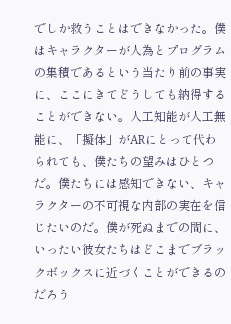でしか救うことはできなかった。僕はキャラクターが人為とプログラムの集積であるという当たり前の事実に、ここにきてどうしても納得することができない。人工知能が人工無能に、「擬体」がARにとって代わられても、僕たちの望みはひとつだ。僕たちには感知できない、キャラクターの不可視な内部の実在を信じたいのだ。僕が死ぬまでの間に、いったい彼女たちはどこまでブラックボックスに近づくことができるのだろう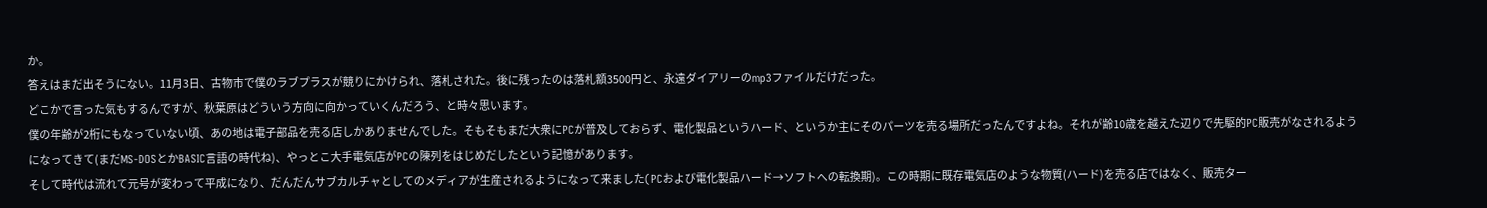か。
答えはまだ出そうにない。11月3日、古物市で僕のラブプラスが競りにかけられ、落札された。後に残ったのは落札額3500円と、永遠ダイアリーのmp3ファイルだけだった。
どこかで言った気もするんですが、秋葉原はどういう方向に向かっていくんだろう、と時々思います。
僕の年齢が2桁にもなっていない頃、あの地は電子部品を売る店しかありませんでした。そもそもまだ大衆にPCが普及しておらず、電化製品というハード、というか主にそのパーツを売る場所だったんですよね。それが齢10歳を越えた辺りで先駆的PC販売がなされるようになってきて(まだMS-DOSとかBASIC言語の時代ね)、やっとこ大手電気店がPCの陳列をはじめだしたという記憶があります。
そして時代は流れて元号が変わって平成になり、だんだんサブカルチャとしてのメディアが生産されるようになって来ました(PCおよび電化製品ハード→ソフトへの転換期)。この時期に既存電気店のような物質(ハード)を売る店ではなく、販売ター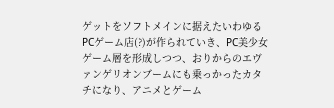ゲットをソフトメインに据えたいわゆるPCゲーム店(?)が作られていき、PC美少女ゲーム層を形成しつつ、おりからのエヴァンゲリオンブームにも乗っかったカタチになり、アニメとゲーム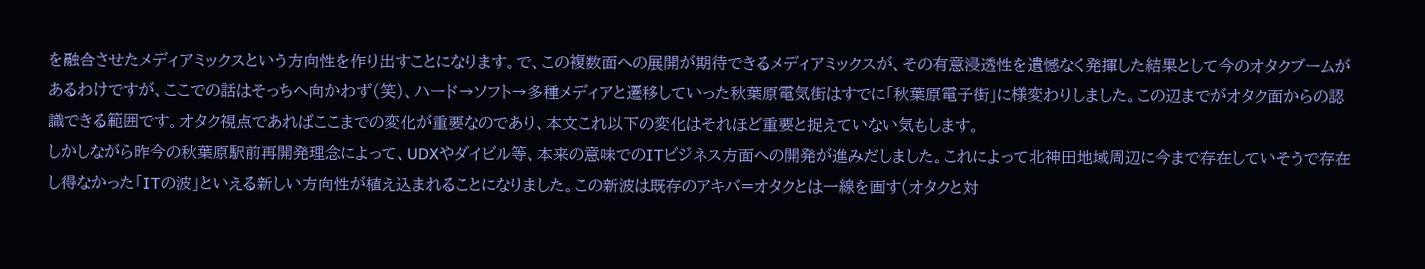を融合させたメディアミックスという方向性を作り出すことになります。で、この複数面への展開が期待できるメディアミックスが、その有意浸透性を遺憾なく発揮した結果として今のオタクブームがあるわけですが、ここでの話はそっちへ向かわず(笑)、ハード→ソフト→多種メディアと遷移していった秋葉原電気街はすでに「秋葉原電子街」に様変わりしました。この辺までがオタク面からの認識できる範囲です。オタク視点であればここまでの変化が重要なのであり、本文これ以下の変化はそれほど重要と捉えていない気もします。
しかしながら昨今の秋葉原駅前再開発理念によって、UDXやダイビル等、本来の意味でのITビジネス方面への開発が進みだしました。これによって北神田地域周辺に今まで存在していそうで存在し得なかった「ITの波」といえる新しい方向性が植え込まれることになりました。この新波は既存のアキバ=オタクとは一線を画す(オタクと対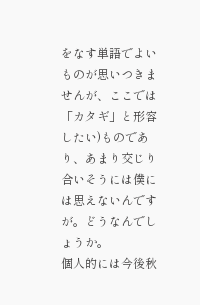をなす単語でよいものが思いつきませんが、ここでは「カタギ」と形容したい)ものであり、あまり交じり合いそうには僕には思えないんですが。どうなんでしょうか。
個人的には今後秋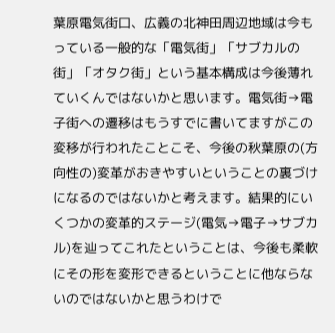葉原電気街口、広義の北神田周辺地域は今もっている一般的な「電気街」「サブカルの街」「オタク街」という基本構成は今後薄れていくんではないかと思います。電気街→電子街への遷移はもうすでに書いてますがこの変移が行われたことこそ、今後の秋葉原の(方向性の)変革がおきやすいということの裏づけになるのではないかと考えます。結果的にいくつかの変革的ステージ(電気→電子→サブカル)を辿ってこれたということは、今後も柔軟にその形を変形できるということに他ならないのではないかと思うわけで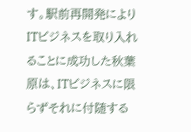す。駅前再開発によりITビジネスを取り入れることに成功した秋葉原は、ITビジネスに限らずそれに付随する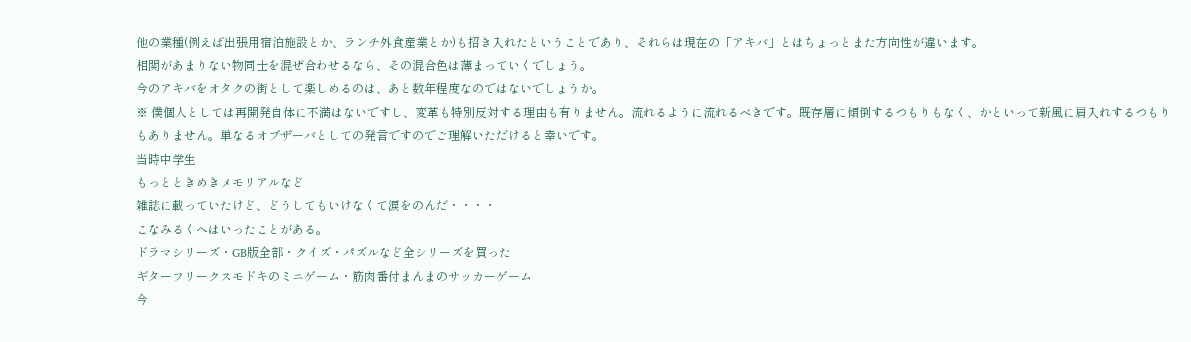他の業種(例えば出張用宿泊施設とか、ランチ外食産業とか)も招き入れたということであり、それらは現在の「アキバ」とはちょっとまた方向性が違います。
相関があまりない物同士を混ぜ合わせるなら、その混合色は薄まっていくでしょう。
今のアキバをオタクの街として楽しめるのは、あと数年程度なのではないでしょうか。
※ 僕個人としては再開発自体に不満はないですし、変革も特別反対する理由も有りません。流れるように流れるべきです。既存層に傾倒するつもりもなく、かといって新風に肩入れするつもりもありません。単なるオブザーバとしての発言ですのでご理解いただけると幸いです。
当時中学生
もっとときめきメモリアルなど
雑誌に載っていたけど、どうしてもいけなくて涙をのんだ・・・・
こなみるくへはいったことがある。
ドラマシリーズ・GB版全部・クイズ・パズルなど全シリーズを買った
ギターフリークスモドキのミニゲーム・筋肉番付まんまのサッカーゲーム
今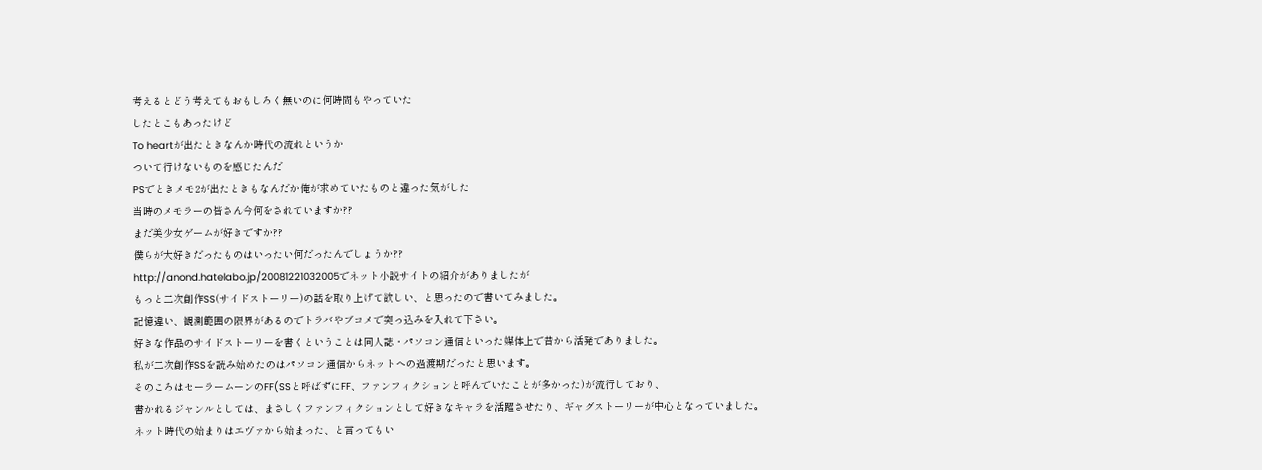考えるとどう考えてもおもしろく無いのに何時間もやっていた
したとこもあったけど
To heartが出たときなんか時代の流れというか
ついて行けないものを感じたんだ
PSでときメモ2が出たときもなんだか俺が求めていたものと違った気がした
当時のメモラーの皆さん今何をされていますか??
まだ美少女ゲームが好きですか??
僕らが大好きだったものはいったい何だったんでしょうか??
http://anond.hatelabo.jp/20081221032005でネット小説サイトの紹介がありましたが
もっと二次創作SS(サイドストーリー)の話を取り上げて欲しい、と思ったので書いてみました。
記憶違い、観測範囲の限界があるのでトラバやブコメで突っ込みを入れて下さい。
好きな作品のサイドストーリーを書くということは同人誌・パソコン通信といった媒体上で昔から活発でありました。
私が二次創作SSを読み始めたのはパソコン通信からネットへの過渡期だったと思います。
そのころはセーラームーンのFF(SSと呼ばずにFF、ファンフィクションと呼んでいたことが多かった)が流行しており、
書かれるジャンルとしては、まさしくファンフィクションとして好きなキャラを活躍させたり、ギャグストーリーが中心となっていました。
ネット時代の始まりはエヴァから始まった、と言ってもい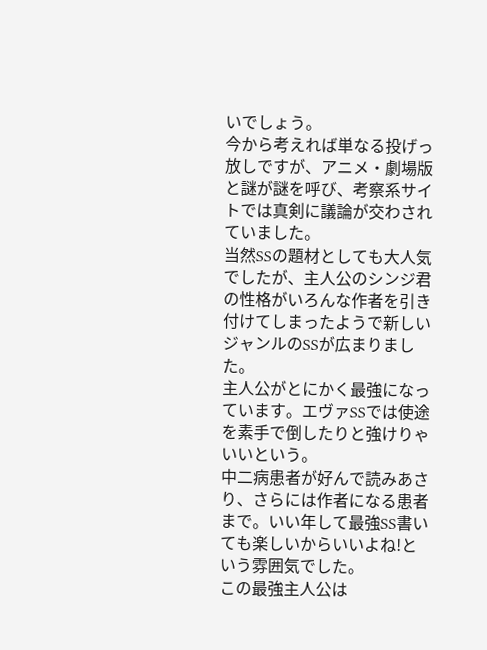いでしょう。
今から考えれば単なる投げっ放しですが、アニメ・劇場版と謎が謎を呼び、考察系サイトでは真剣に議論が交わされていました。
当然SSの題材としても大人気でしたが、主人公のシンジ君の性格がいろんな作者を引き付けてしまったようで新しいジャンルのSSが広まりました。
主人公がとにかく最強になっています。エヴァSSでは使途を素手で倒したりと強けりゃいいという。
中二病患者が好んで読みあさり、さらには作者になる患者まで。いい年して最強SS書いても楽しいからいいよね!という雰囲気でした。
この最強主人公は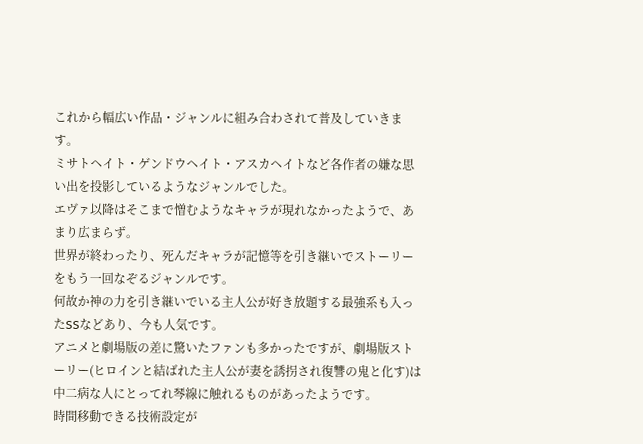これから幅広い作品・ジャンルに組み合わされて普及していきます。
ミサトヘイト・ゲンドウヘイト・アスカヘイトなど各作者の嫌な思い出を投影しているようなジャンルでした。
エヴァ以降はそこまで憎むようなキャラが現れなかったようで、あまり広まらず。
世界が終わったり、死んだキャラが記憶等を引き継いでストーリーをもう一回なぞるジャンルです。
何故か神の力を引き継いでいる主人公が好き放題する最強系も入ったSSなどあり、今も人気です。
アニメと劇場版の差に驚いたファンも多かったですが、劇場版ストーリー(ヒロインと結ばれた主人公が妻を誘拐され復讐の鬼と化す)は
中二病な人にとってれ琴線に触れるものがあったようです。
時間移動できる技術設定が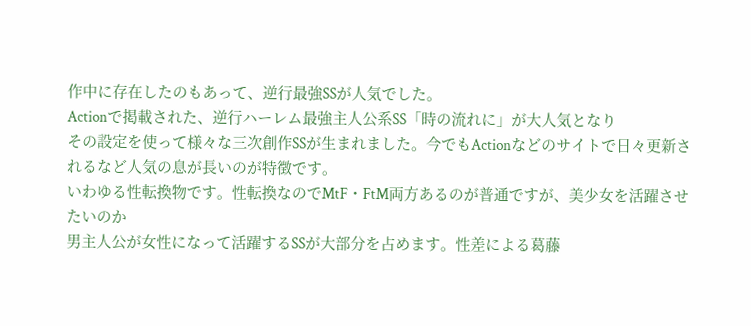作中に存在したのもあって、逆行最強SSが人気でした。
Actionで掲載された、逆行ハーレム最強主人公系SS「時の流れに」が大人気となり
その設定を使って様々な三次創作SSが生まれました。今でもActionなどのサイトで日々更新されるなど人気の息が長いのが特徴です。
いわゆる性転換物です。性転換なのでMtF・FtM両方あるのが普通ですが、美少女を活躍させたいのか
男主人公が女性になって活躍するSSが大部分を占めます。性差による葛藤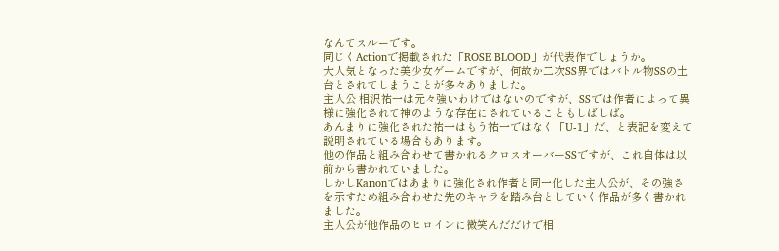なんてスルーです。
同じくActionで掲載された「ROSE BLOOD」が代表作でしょうか。
大人気となった美少女ゲームですが、何故か二次SS界ではバトル物SSの土台とされてしまうことが多々ありました。
主人公 相沢祐一は元々強いわけではないのですが、SSでは作者によって異様に強化されて神のような存在にされていることもしばしば。
あんまりに強化された祐一はもう祐一ではなく「U-1」だ、と表記を変えて説明されている場合もあります。
他の作品と組み合わせて書かれるクロスオーバーSSですが、これ自体は以前から書かれていました。
しかしKanonではあまりに強化され作者と同一化した主人公が、その強さを示すため組み合わせた先のキャラを踏み台としていく作品が多く書かれました。
主人公が他作品のヒロインに微笑んだだけで相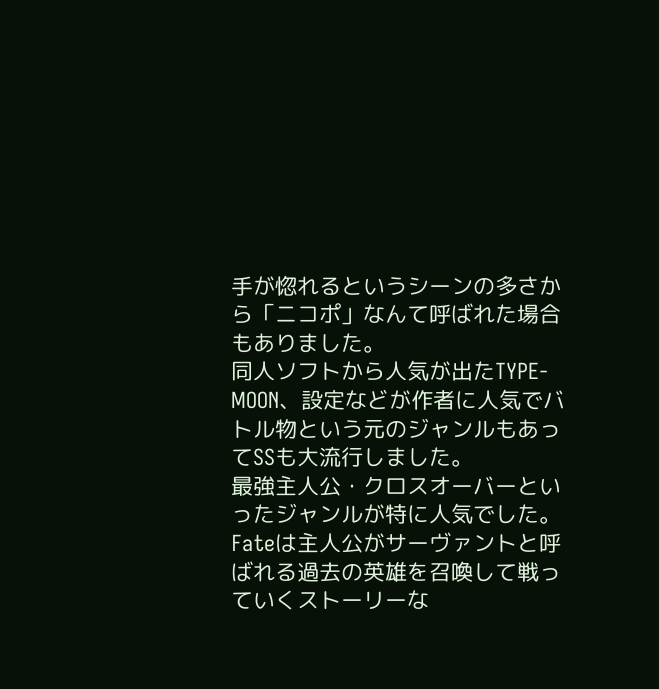手が惚れるというシーンの多さから「ニコポ」なんて呼ばれた場合もありました。
同人ソフトから人気が出たTYPE-MOON、設定などが作者に人気でバトル物という元のジャンルもあってSSも大流行しました。
最強主人公・クロスオーバーといったジャンルが特に人気でした。
Fateは主人公がサーヴァントと呼ばれる過去の英雄を召喚して戦っていくストーリーな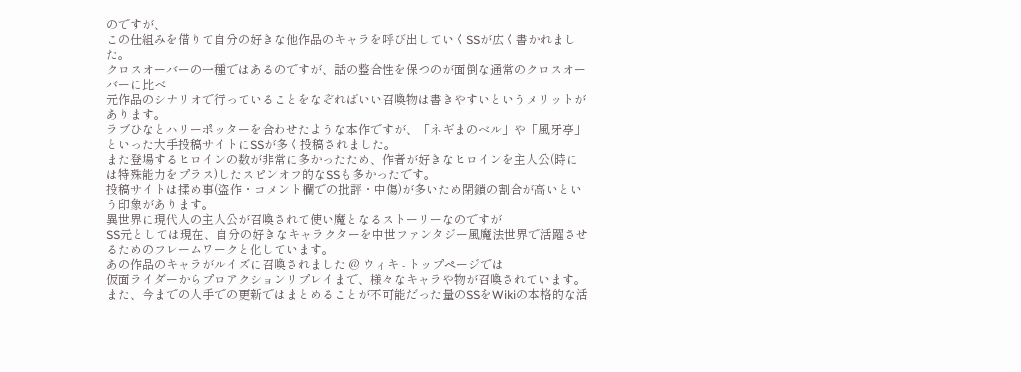のですが、
この仕組みを借りて自分の好きな他作品のキャラを呼び出していくSSが広く書かれました。
クロスオーバーの一種ではあるのですが、話の整合性を保つのが面倒な通常のクロスオーバーに比べ
元作品のシナリオで行っていることをなぞればいい召喚物は書きやすいというメリットがあります。
ラブひなとハリーポッターを合わせたような本作ですが、「ネギまのベル」や「風牙亭」といった大手投稿サイトにSSが多く投稿されました。
また登場するヒロインの数が非常に多かったため、作者が好きなヒロインを主人公(時には特殊能力をプラス)したスピンオフ的なSSも多かったです。
投稿サイトは揉め事(盗作・コメント欄での批評・中傷)が多いため閉鎖の割合が高いという印象があります。
異世界に現代人の主人公が召喚されて使い魔となるストーリーなのですが
SS元としては現在、自分の好きなキャラクターを中世ファンタジー風魔法世界で活躍させるためのフレームワークと化しています。
あの作品のキャラがルイズに召喚されました @ ウィキ - トップページでは
仮面ライダーからプロアクションリプレイまで、様々なキャラや物が召喚されています。
また、今までの人手での更新ではまとめることが不可能だった量のSSをWikiの本格的な活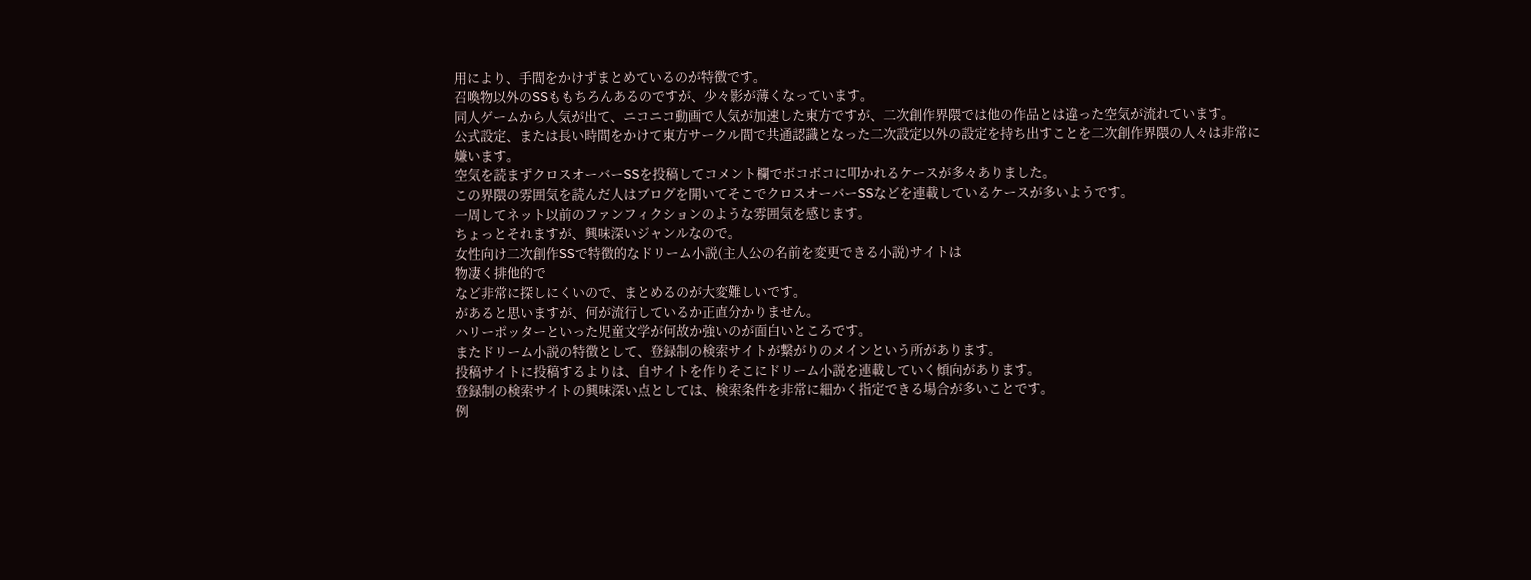用により、手間をかけずまとめているのが特徴です。
召喚物以外のSSももちろんあるのですが、少々影が薄くなっています。
同人ゲームから人気が出て、ニコニコ動画で人気が加速した東方ですが、二次創作界隈では他の作品とは違った空気が流れています。
公式設定、または長い時間をかけて東方サークル間で共通認識となった二次設定以外の設定を持ち出すことを二次創作界隈の人々は非常に嫌います。
空気を読まずクロスオーバーSSを投稿してコメント欄でボコボコに叩かれるケースが多々ありました。
この界隈の雰囲気を読んだ人はブログを開いてそこでクロスオーバーSSなどを連載しているケースが多いようです。
一周してネット以前のファンフィクションのような雰囲気を感じます。
ちょっとそれますが、興味深いジャンルなので。
女性向け二次創作SSで特徴的なドリーム小説(主人公の名前を変更できる小説)サイトは
物凄く排他的で
など非常に探しにくいので、まとめるのが大変難しいです。
があると思いますが、何が流行しているか正直分かりません。
ハリーポッターといった児童文学が何故か強いのが面白いところです。
またドリーム小説の特徴として、登録制の検索サイトが繋がりのメインという所があります。
投稿サイトに投稿するよりは、自サイトを作りそこにドリーム小説を連載していく傾向があります。
登録制の検索サイトの興味深い点としては、検索条件を非常に細かく指定できる場合が多いことです。
例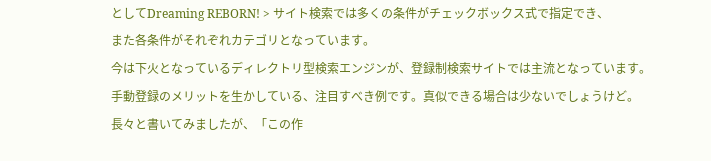としてDreaming REBORN! > サイト検索では多くの条件がチェックボックス式で指定でき、
また各条件がそれぞれカテゴリとなっています。
今は下火となっているディレクトリ型検索エンジンが、登録制検索サイトでは主流となっています。
手動登録のメリットを生かしている、注目すべき例です。真似できる場合は少ないでしょうけど。
長々と書いてみましたが、「この作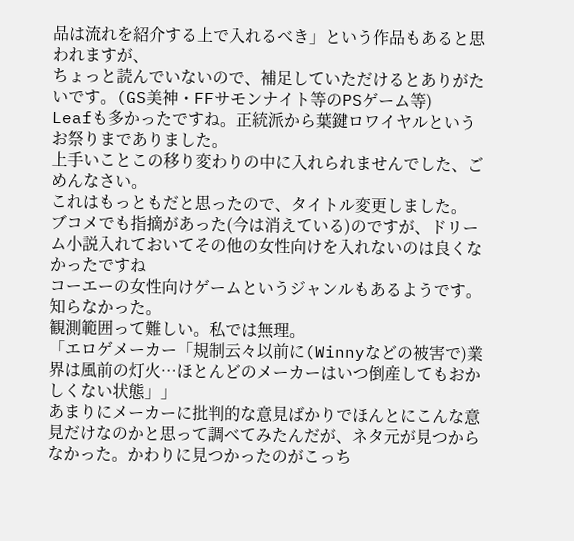品は流れを紹介する上で入れるべき」という作品もあると思われますが、
ちょっと読んでいないので、補足していただけるとありがたいです。(GS美神・FFサモンナイト等のPSゲーム等)
Leafも多かったですね。正統派から葉鍵ロワイヤルというお祭りまでありました。
上手いことこの移り変わりの中に入れられませんでした、ごめんなさい。
これはもっともだと思ったので、タイトル変更しました。
ブコメでも指摘があった(今は消えている)のですが、ドリーム小説入れておいてその他の女性向けを入れないのは良くなかったですね
コーエーの女性向けゲームというジャンルもあるようです。知らなかった。
観測範囲って難しい。私では無理。
「エロゲメーカー「規制云々以前に(Winnyなどの被害で)業界は風前の灯火…ほとんどのメーカーはいつ倒産してもおかしくない状態」」
あまりにメーカーに批判的な意見ばかりでほんとにこんな意見だけなのかと思って調べてみたんだが、ネタ元が見つからなかった。かわりに見つかったのがこっち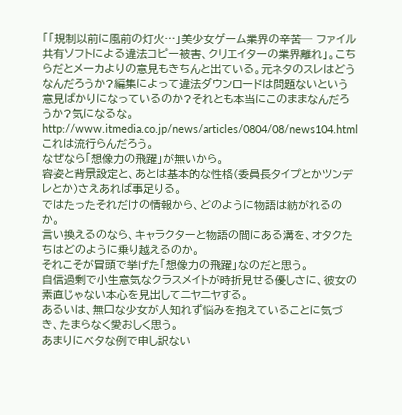「「規制以前に風前の灯火…」美少女ゲーム業界の辛苦─ ファイル共有ソフトによる違法コピー被害、クリエイターの業界離れ」。こちらだとメーカよりの意見もきちんと出ている。元ネタのスレはどうなんだろうか?編集によって違法ダウンロードは問題ないという意見ばかりになっているのか?それとも本当にこのままなんだろうか?気になるな。
http://www.itmedia.co.jp/news/articles/0804/08/news104.html
これは流行らんだろう。
なぜなら「想像力の飛躍」が無いから。
容姿と背景設定と、あとは基本的な性格(委員長タイプとかツンデレとか)さえあれば事足りる。
ではたったそれだけの情報から、どのように物語は紡がれるのか。
言い換えるのなら、キャラクターと物語の間にある溝を、オタクたちはどのように乗り越えるのか。
それこそが冒頭で挙げた「想像力の飛躍」なのだと思う。
自信過剰で小生意気なクラスメイトが時折見せる優しさに、彼女の素直じゃない本心を見出してニヤニヤする。
あるいは、無口な少女が人知れず悩みを抱えていることに気づき、たまらなく愛おしく思う。
あまりにベタな例で申し訳ない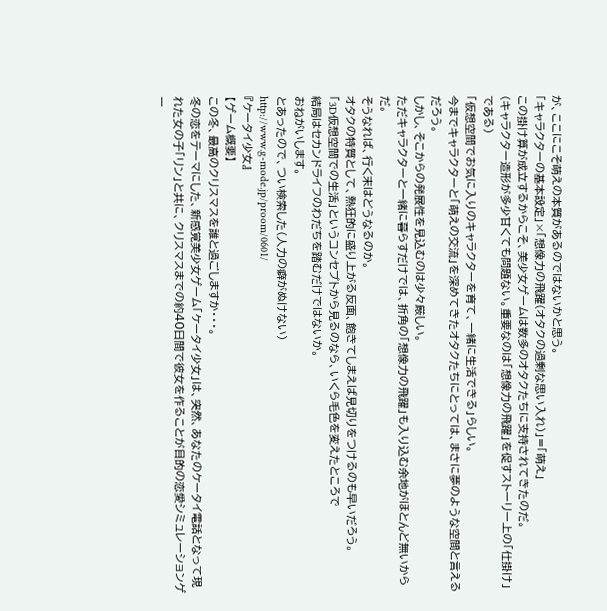が、ここにこそ萌えの本質があるのではないかと思う。
「キャラクターの基本設定」×「想像力の飛躍(オタクの過剰な思い入れ)」=「萌え」
この掛け算が成立するからこそ、美少女ゲームは数多のオタクたちに支持されてきたのだ。
(キャラクター造形が多少甘くても問題ない。重要なのは「想像力の飛躍」を促すストーリー上の「仕掛け」である)
「仮想空間でお気に入りのキャラクターを育て、一緒に生活できる」らしい。
今までキャラクターと「萌えの交流」を深めてきたオタクたちにとっては、まさに夢のような空間と言えるだろう。
しかし、そこからの発展性を見込むのは少々厳しい。
ただキャラクターと一緒に暮らすだけでは、折角の「想像力の飛躍」も入り込む余地がほとんど無いからだ。
そうなれば、行く末はどうなるのか。
オタクの特質として、熱狂的に盛り上がる反面、飽きてしまえば見切りをつけるのも早いだろう。
「3D仮想空間での生活」というコンセプトから見るのなら、いくら毛色を変えたところで
結局はセカンドライフのわだちを踏むだけではないか。
おねがいします。
とあったので、つい検索した(人力の癖がぬけない)
http://www.g-mode.jp/proom/0601/
『ケータイ少女』
【ゲーム概要】
この冬、最高のクリスマスを誰と過ごしますか・・・。
冬の恋をテーマにした、新感覚美少女ゲーム「ケータイ少女」は、突然、あなたのケータイ電話となって現れた女の子「リン」と共に、クリスマスまでの約40日間で彼女を作ることが目的の恋愛シミュレーションゲー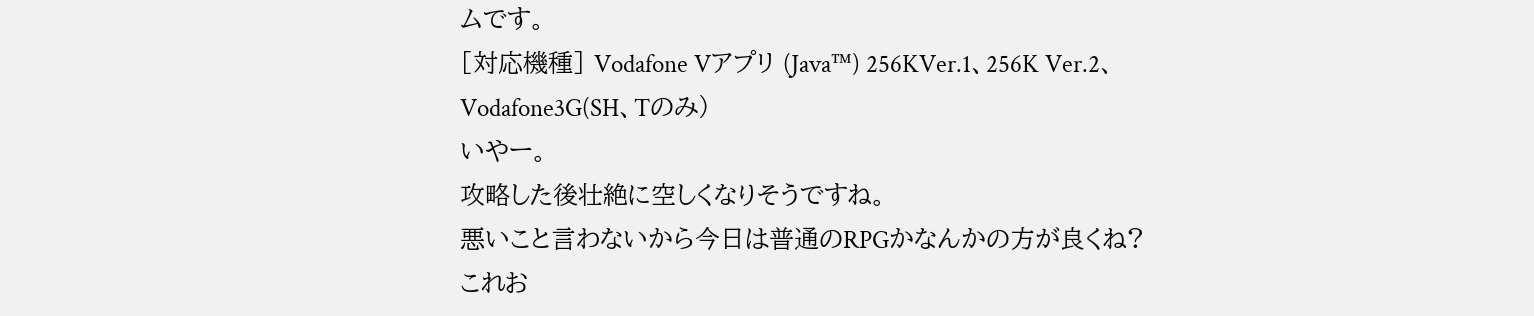ムです。
[対応機種] Vodafone Vアプリ (Java™) 256KVer.1、256K Ver.2、Vodafone3G(SH、Tのみ)
いやー。
攻略した後壮絶に空しくなりそうですね。
悪いこと言わないから今日は普通のRPGかなんかの方が良くね?
これお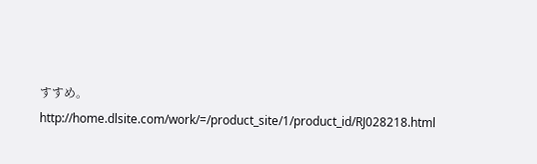すすめ。
http://home.dlsite.com/work/=/product_site/1/product_id/RJ028218.html